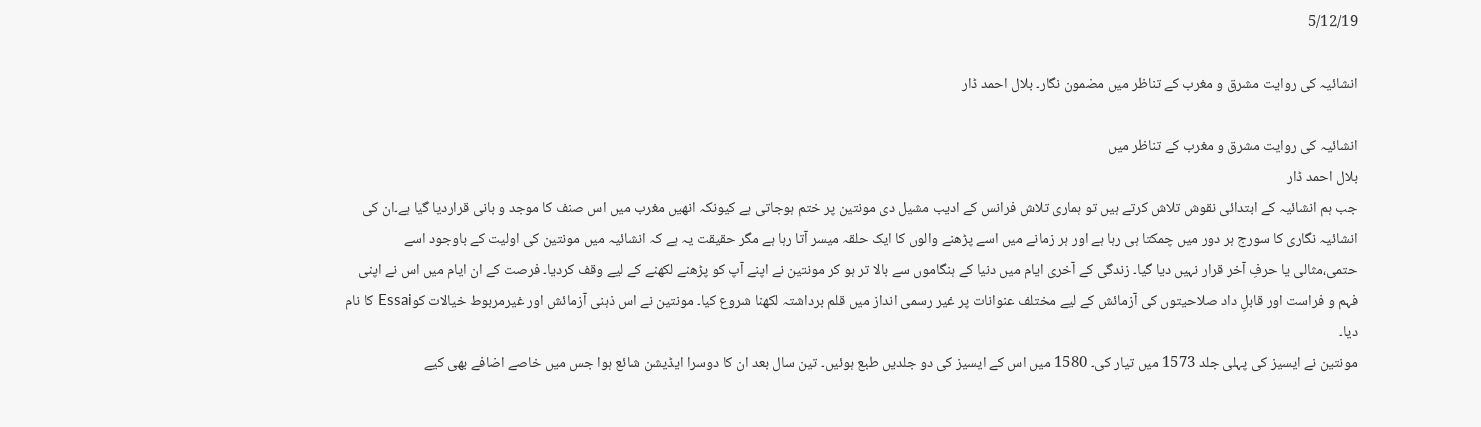5/12/19

انشائیہ کی روایت مشرق و مغرب کے تناظر میں مضمون نگار۔ بلال احمد ڈار

انشائیہ کی روایت مشرق و مغرب کے تناظر میں
بلال احمد ڈار
جب ہم انشائیہ کے ابتدائی نقوش تلاش کرتے ہیں تو ہماری تلاش فرانس کے ادیب مشیل دی مونتین پر ختم ہوجاتی ہے کیونکہ انھیں مغرب میں اس صنف کا موجد و بانی قراردیا گیا ہے۔ان کی انشائیہ نگاری کا سورج ہر دور میں چمکتا ہی رہا ہے اور ہر زمانے میں اسے پڑھنے والوں کا ایک حلقہ میسر آتا رہا ہے مگر حقیقت یہ ہے کہ انشائیہ میں مونتین کی اولیت کے باوجود اسے حتمی،مثالی یا حرفِ آخر قرار نہیں دیا گیا۔ زندگی کے آخری ایام میں دنیا کے ہنگاموں سے بالا تر ہو کر مونتین نے اپنے آپ کو پڑھنے لکھنے کے لیے وقف کردیا۔ فرصت کے ان ایام میں اس نے اپنی فہم و فراست اور قابلِ داد صلاحیتوں کی آزمائش کے لیے مختلف عنوانات پر غیر رسمی انداز میں قلم برداشتہ لکھنا شروع کیا۔ مونتین نے اس ذہنی آزمائش اور غیرمربوط خیالات کوEssai کا نام دیا۔
مونتین نے ایسیز کی پہلی جلد 1573 میں تیار کی۔ 1580 میں اس کے ایسیز کی دو جلدیں طبع ہوئیں۔ تین سال بعد ان کا دوسرا ایڈیشن شائع ہوا جس میں خاصے اضافے بھی کیے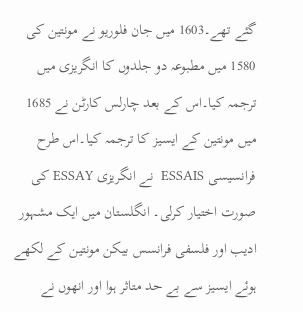گئے تھے۔1603 میں جان فلوریو نے مونتین کی 1580 میں مطبوعہ دو جلدوں کا انگریزی میں ترجمہ کیا۔اس کے بعد چارلس کارٹن نے 1685 میں مونتین کے ایسیز کا ترجمہ کیا۔اس طرح فرانسیسی ESSAIS  نے انگریزی ESSAY کی صورت اختیار کرلی۔ انگلستان میں ایک مشہور ادیب اور فلسفی فرانسس بیکن مونتین کے لکھے ہوئے ایسیز سے بے حد متاثر ہوا اور انھوں نے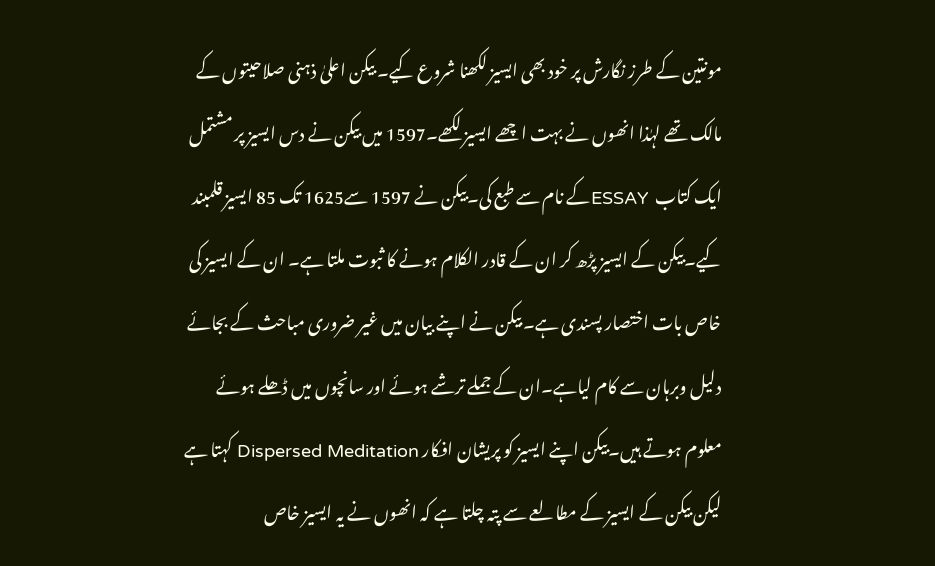مونتین کے طرز نگارش پر خود بھی ایسیز لکھنا شروع کیے۔ بیکن اعلیٰ ذہنی صلاحیتوں کے مالک تھے لہٰذا انھوں نے بہت اچھے ایسیز لکھے۔1597 میں بیکن نے دس ایسیز پر مشتمل ایک کتاب  ESSAYکے نام سے طبع کی۔بیکن نے 1597 سے1625 تک 85 ایسیز قلمبند کیے۔بیکن کے ایسیز پڑھ کر ان کے قادر الکلام ہونے کا ثبوت ملتا ہے۔ ان کے ایسیز کی خاص بات اختصار پسندی ہے۔ بیکن نے اپنے بیان میں غیر ضروری مباحث کے بجائے دلیل وبرہان سے کام لیاہے۔ان کے جملے ترشے ہوئے اور سانچوں میں ڈھلے ہوئے معلوم ہوتے ہیں۔بیکن اپنے ایسیز کو پریشان افکار Dispersed Meditation کہتا ہے لیکن بیکن کے ایسیز کے مطالعے سے پتہ چلتا ہے کہ انھوں نے یہ ایسیز خاص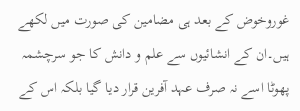غوروخوض کے بعد ہی مضامین کی صورت میں لکھے ہیں۔ان کے انشائیوں سے علم و دانش کا جو سرچشمہ پھوٹا اسے نہ صرف عہد آفرین قرار دیا گیا بلکہ اس کے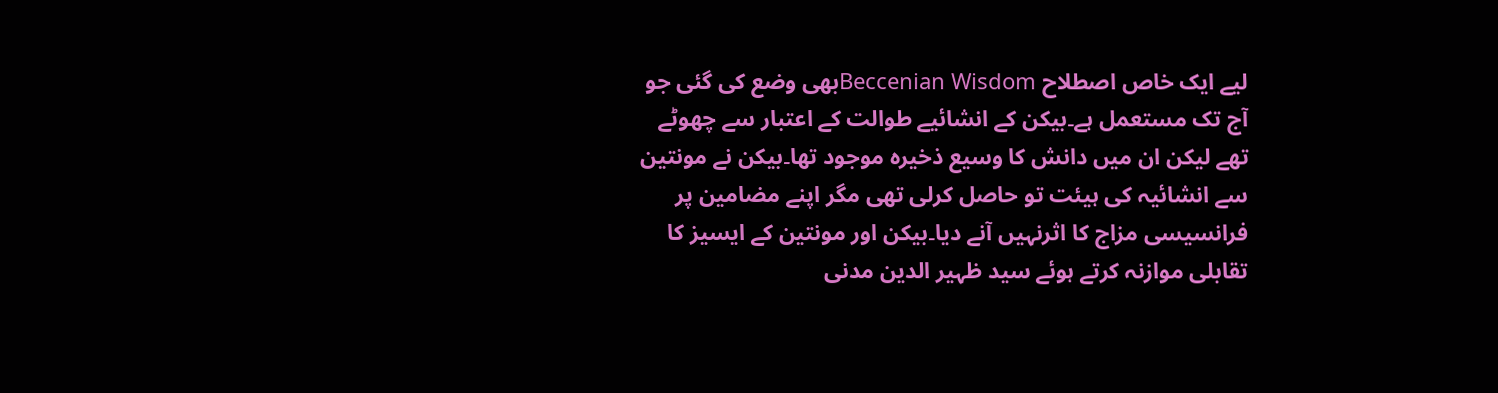لیے ایک خاص اصطلاح Beccenian Wisdomبھی وضع کی گئی جو آج تک مستعمل ہے۔بیکن کے انشائیے طوالت کے اعتبار سے چھوٹے تھے لیکن ان میں دانش کا وسیع ذخیرہ موجود تھا۔بیکن نے مونتین سے انشائیہ کی ہیئت تو حاصل کرلی تھی مگر اپنے مضامین پر فرانسیسی مزاج کا اثرنہیں آنے دیا۔بیکن اور مونتین کے ایسیز کا تقابلی موازنہ کرتے ہوئے سید ظہیر الدین مدنی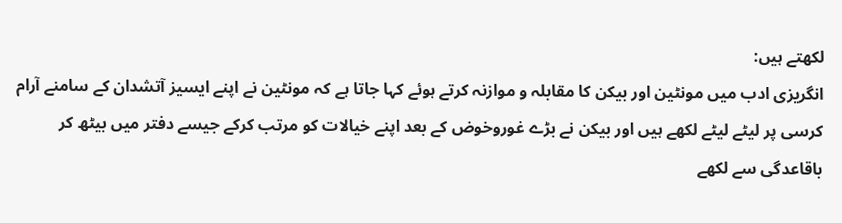لکھتے ہیں:
انگریزی ادب میں مونٹین اور بیکن کا مقابلہ و موازنہ کرتے ہوئے کہا جاتا ہے کہ مونٹین نے اپنے ایسیز آتشدان کے سامنے آرام کرسی پر لیٹے لیٹے لکھے ہیں اور بیکن نے بڑے غوروخوض کے بعد اپنے خیالات کو مرتب کرکے جیسے دفتر میں بیٹھ کر باقاعدگی سے لکھے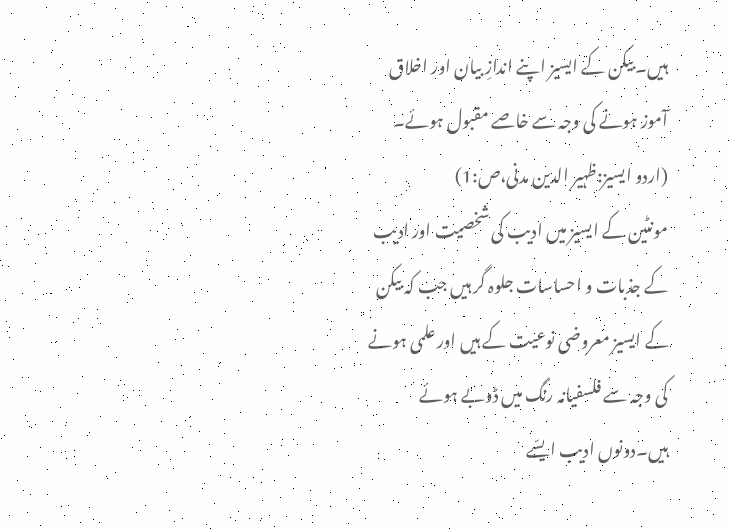ہیں۔ بیکن کے ایسیز اپنے اندازِ بیان اور اخلاق آموز ہونے کی وجہ سے خاصے مقبول ہوئے۔
(اردو ایسیز:ظہیر الدین مدنی،ص:1)
مونٹین کے ایسیز میں ادیب کی شخصیت اور ادیب کے جذبات و احساسات جلوہ گر ہیں جب کہ بیکن کے ایسیز معروضی نوعیت کے ہیں اور علمی ہونے کی وجہ سے فلسفیانہ رنگ میں ڈوبے ہوئے ہیں۔دونوں ادیب ایسّے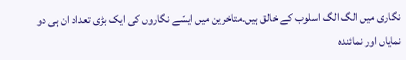نگاری میں الگ الگ اسلوب کے خالق ہیں۔متاخرین میں ایسّے نگاروں کی ایک بڑی تعداد ان ہی دو نمایاں اور نمائندہ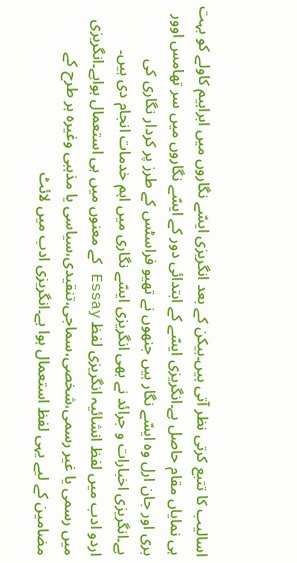اسالیب کا تتبع کرتی نظر آتی ہیں۔بیکن کے بعد انگریزی ایسّے نگاروں میں ابراہیم کاولے کو بہت ہی نمایاں مقام حاصل ہے۔انگریزی ایسّے کے ابتدائی دور کے ایسّے نگاروں میں سر تھامس اوور بری اور جان ارل وہ ایسّے نگار ہیں جنھوں نے تھیو فراسٹس کے طرز پر کردار نگاری کی ہے۔انگریزی اخبارات و جرائد نے بھی انگریزی ایسّے نگاری میں اہم خدمات انجام دی ہیں۔
اردو ادب میں لفظ انشائیہ انگریزی لفظ Essay کے معنوں میں ہی استعمال ہواہے۔انگریزی میں رسمی یا غیر رسمی،شخصی،سماجی،تنقیدی،سیاسی یا مذہبی وغیرہ ہر طرح کے مضامین کے لیے یہی لفظ استعمال ہوا ہے۔انگریزی ادب میں لائٹ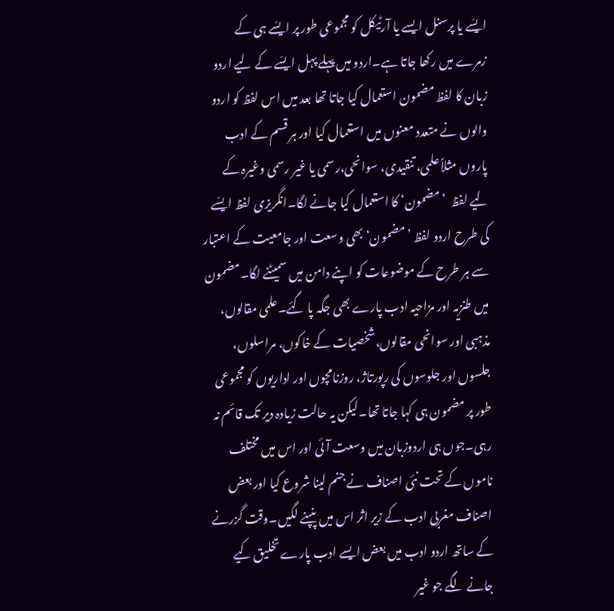ایسّے یا پرسنل ایسے یا آرٹیکل کو مجموعی طور پر ایسّے ہی کے زمرے میں رکھا جاتا ہے۔اردو میں پہلے پہل ایسّے کے لیے اردو زبان کا لفظ مضمون استعمال کیا جاتا تھا بعد میں اس لفظ کو اردو والوں نے متعدد معنوں میں استعمال کیا اور ہر قسم کے ادب پاروں مثلاً علمی، تنقیدی، سوانحی،رسمی یا غیر رسمی وغیرہ کے لیے لفظ  ’مضمون‘ کا استعمال کیا جانے لگا۔انگریزی لفظ ایسّے کی طرح اردو لفظ ’مضمون‘ بھی وسعت اور جامعیت کے اعتبار سے ہر طرح کے موضوعات کو اپنے دامن میں سمیٹنے لگا۔مضمون میں طنزیہ اور مزاحیہ ادب پارے بھی جگہ پا گئے۔علمی مقالوں، مذہبی اور سوانحی مقالوں،شخصیات کے خاکوں، مراسلوں، جلسوں اور جلوسوں کی رپورتاژ، روزنامچوں اور اداریوں کو مجموعی طور پر مضمون ہی کہا جاتا تھا۔لیکن یہ حالت زیادہ دیر تک قائم نہ رہی۔جوں ہی اردوزبان میں وسعت آئی اور اس میں مختلف ناموں کے تحت نئی اصناف نے جنم لینا شروع کیا اور بعض اصناف مغربی ادب کے زیر اثر اس میں پنپنے لگیں۔وقت گزرنے کے ساتھ اردو ادب میں بعض ایسے ادب پارے تخلیق کیے جانے لگے جو غیر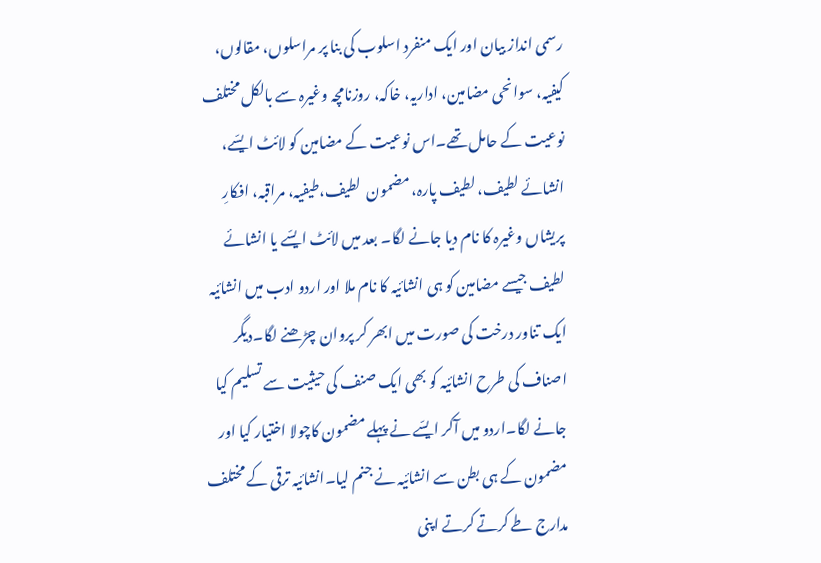رسمی انداز بیان اور ایک منفرد اسلوب کی بنا پر مراسلوں، مقالوں، کیفیہ، سوانحی مضامین، اداریہ، خاکہ، روزنامچہ وغیرہ سے بالکل مختلف نوعیت کے حامل تھے۔اس نوعیت کے مضامین کو لائٹ ایسّے، انشائے لطیف، لطیف پارہ، مضمون  لطیف،طیفیہ، مراقبہ، افکارِ پریشاں وغیرہ کا نام دیا جانے لگا۔ بعد میں لائٹ ایسّے یا انشائے لطیف جیسے مضامین کو ہی انشائیہ کا نام ملا اور اردو ادب میں انشائیہ ایک تناور درخت کی صورت میں ابھر کر پروان چڑھنے لگا۔دیگر اصناف کی طرح انشائیہ کو بھی ایک صنف کی حیثیت سے تسلیم کیا جانے لگا۔اردو میں آکر ایسّے نے پہلے مضمون کاچولا اختیار کیا اور مضمون کے ہی بطن سے انشائیہ نے جنم لیا۔انشائیہ ترقی کے مختلف مدارج طے کرتے کرتے اپنی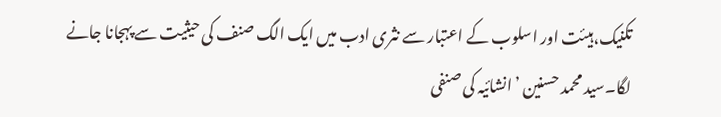تکنیک،ہیئت اور اسلوب کے اعتبار سے نثری ادب میں ایک الگ صنف کی حیثیت سے پہجانا جانے لگا۔سید محمد حسنین ’انشائیہ کی صنفی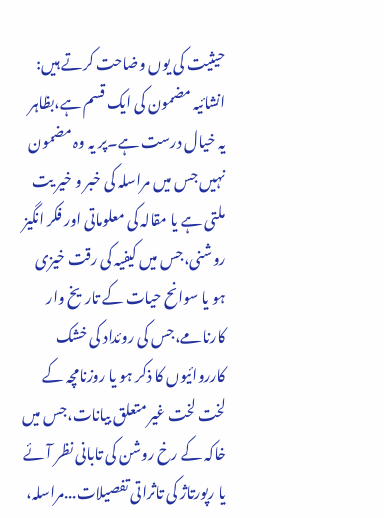حیثیت کی یوں وضاحت کرتے ہیں:
انشائیہ مضمون کی ایک قسم ہے،بظاہر یہ خیال درست ہے۔پر یہ وہ مضمون نہیں جس میں مراسلہ کی خبر و خیر یت ملتی ہے یا مقالہ کی معلوماتی اور فکر انگیز روشنی،جس میں کیفیہ کی رقت خیزی ہو یا سوانح حیات کے تاریخ وار کارنامے،جس کی روئداد کی خشک کارروائیوں کا ذکر ہو یا روزنامچہ کے لخت لخت غیر متعلق بیانات،جس میں خاکہ کے رخ روشن کی تابانی نظر آئے یا رپورتاژ کی تاثراتی تفصیلات...مراسلہ،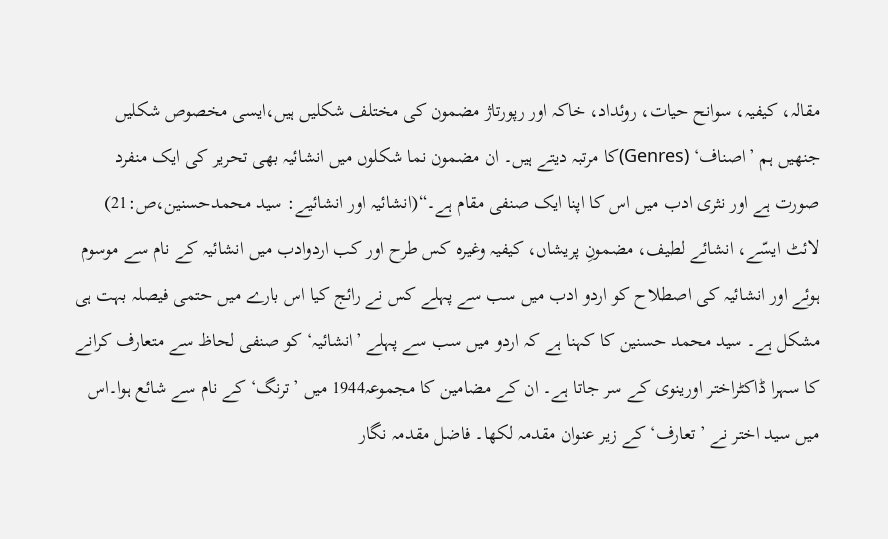مقالہ، کیفیہ، سوانح حیات، روئداد، خاکہ اور رپورتاژ مضمون کی مختلف شکلیں ہیں،ایسی مخصوص شکلیں جنھیں ہم ’اصناف‘ (Genres)کا مرتبہ دیتے ہیں۔ ان مضمون نما شکلوں میں انشائیہ بھی تحریر کی ایک منفرد صورت ہے اور نثری ادب میں اس کا اپنا ایک صنفی مقام ہے۔“(انشائیہ اور انشائیے: سید محمدحسنین،ص:21)
لائٹ ایسّے، انشائے لطیف، مضمونِ پریشاں، کیفیہ وغیرہ کس طرح اور کب اردوادب میں انشائیہ کے نام سے موسوم ہوئے اور انشائیہ کی اصطلاح کو اردو ادب میں سب سے پہلے کس نے رائج کیا اس بارے میں حتمی فیصلہ بہت ہی مشکل ہے۔ سید محمد حسنین کا کہنا ہے کہ اردو میں سب سے پہلے ’انشائیہ‘ کو صنفی لحاظ سے متعارف کرانے کا سہرا ڈاکٹراختر اورینوی کے سر جاتا ہے۔ ان کے مضامین کا مجموعہ1944 میں ’ترنگ‘ کے نام سے شائع ہوا۔اس میں سید اختر نے ’تعارف‘ کے زیر عنوان مقدمہ لکھا۔ فاضل مقدمہ نگار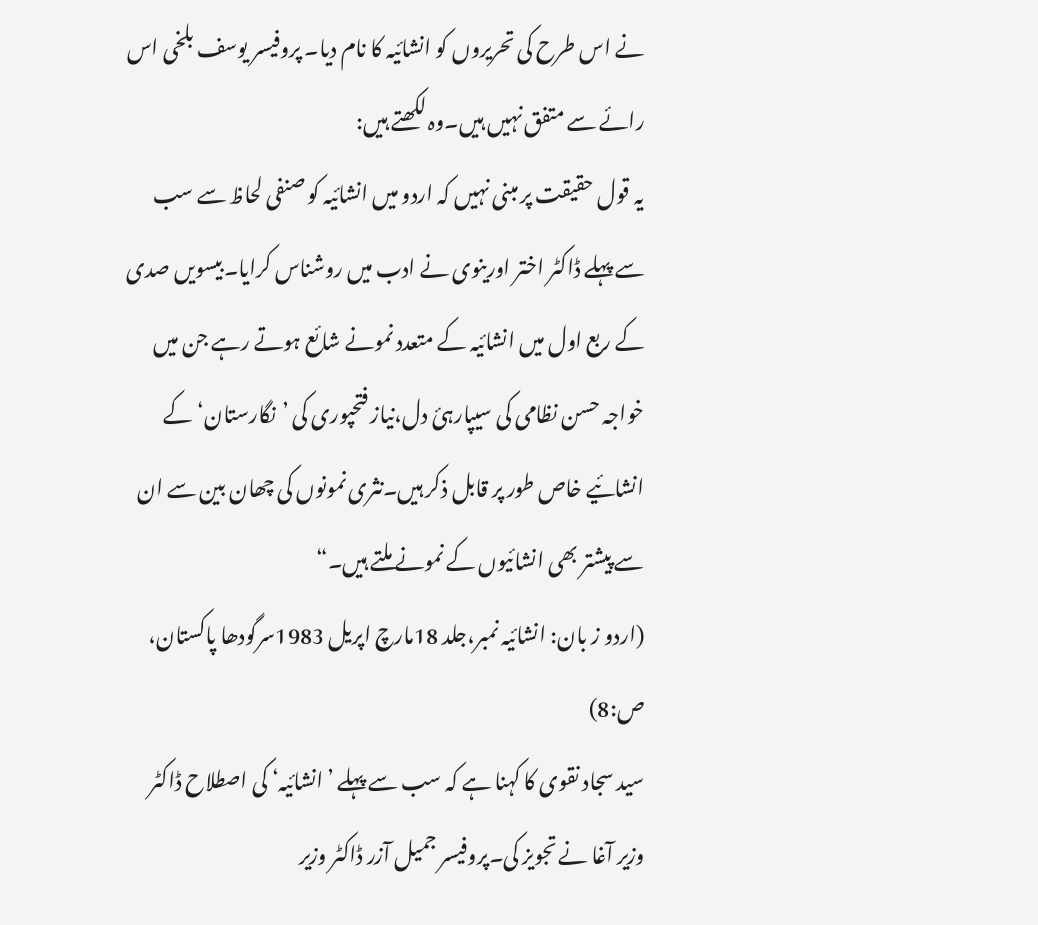نے اس طرح کی تحریروں کو انشائیہ کا نام دیا۔ پروفیسر یوسف بلخی اس رائے سے متفق نہیں ہیں۔وہ لکھتے ہیں:
یہ قول حقیقت پر مبنی نہیں کہ اردو میں انشائیہ کو صنفی لحاظ سے سب سے پہلے ڈاکٹر اختر اورینوی نے ادب میں روشناس کرایا۔بیسویں صدی کے ربع اول میں انشائیہ کے متعدد نمونے شائع ہوتے رہے جن میں خواجہ حسن نظامی کی سیپارہئ دل،نیاز فتحپوری کی ’نگارستان‘کے انشائیے خاص طور پر قابل ذکر ہیں۔نثری نمونوں کی چھان بین سے ان سے پیشتر بھی انشائیوں کے نمونے ملتے ہیں۔“
(اردو ز بان: انشائیہ نمبر،جلد 18مارچ اپریل 1983سرگودھا پاکستان، ص:8)
سید سجاد نقوی کا کہنا ہے کہ سب سے پہلے ’انشائیہ‘ کی اصطلاح ڈاکٹر وزیر آغا نے تجویز کی۔پروفیسر جمیل آزر ڈاکٹر وزیر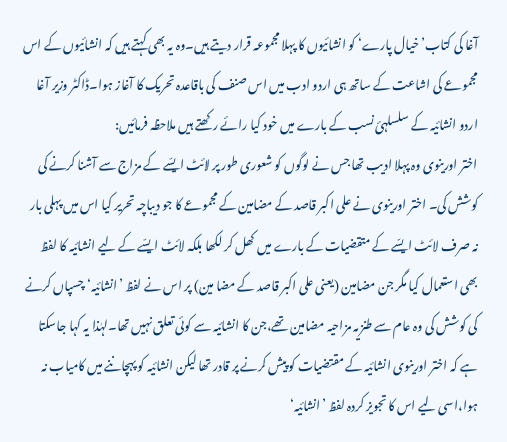آغا کی کتاب’خیال پارے‘ کو انشائیوں کا پہلا مجموعہ قرار دیتے ہیں۔وہ یہ بھی کہتے ہیں کہ انشائیوں کے اس مجموعے کی اشاعت کے ساتھ ہی اردو ادب میں اس صنف کی باقاعدہ تحریک کا آغاز ہوا۔ڈاکٹر وزیر آغا اردو انشائیہ کے سلسلہئ نسب کے بارے میں خود کیا رائے رکھتے ہیں ملاحظہ فرمائیں:
اختر اورینوی وہ پہلا ادیب تھا جس نے لوگوں کو شعوری طور پر لائٹ ایسّے کے مزاج سے آشنا کرنے کی کوشش کی۔ اختر اورینوی نے علی اکبر قاصد کے مضامین کے مجموعے کا جو دیباچہ تحریر کیا اس میں پہلی بار نہ صرف لائٹ ایسّے کے متقضیات کے بارے میں کھل کر لکھا بلکہ لائٹ ایسّے کے لیے انشائیہ کا لفظ بھی استعمال کیا مگر جن مضامین (یعنی علی اکبر قاصد کے مضا مین) پر اس نے لفظ ’انشائیہ‘ چسپاں کرنے کی کوشش کی وہ عام سے طنزیہ مزاحیہ مضامین تھے،جن کا انشائیہ سے کوئی تعلق نہیں تھا۔لہٰذا یہ کہا جاسکتا ہے کہ اختر اورینوی انشائیہ کے مقتضیات کو پیش کرنے پر قادر تھا لیکن انشائیہ کو پہچاننے میں کامیاب نہ ہوا،اسی لیے اس کا تجویز کردہ لفظ ’انشائیہ‘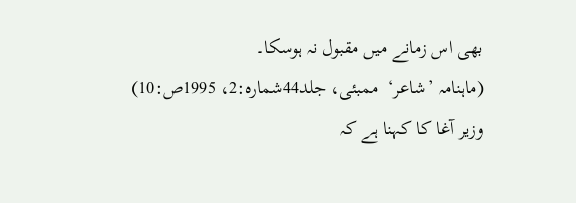بھی اس زمانے میں مقبول نہ ہوسکا۔
(ماہنامہ ’شاعر‘  ممبئی، جلد44شمارہ:2، 1995ص:10)
وزیر آغا کا کہنا ہے کہ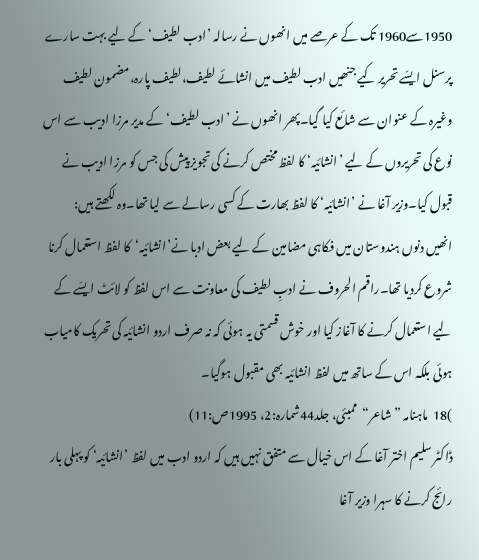1950سے1960 تک کے عرصے میں انھوں نے رسالہ ’ادب لطیف‘کے لیے بہت سارے پرسنل ایسّے تحریر کیے جنھیں ادب لطیف میں انشائے لطیف،لطیف پارہ،مضمون لطیف وغیرہ کے عنوان سے شائع کیا گیا۔پھر انھوں نے ’ادب لطیف‘ کے مدیر مرزا ادیب سے اس نوع کی تحریروں کے لیے ’انشائیہ‘ کا لفظ مختص کرنے کی تجویز پیش کی جس کو مرزا ادیب نے قبول کیا۔وزیر آغا نے ’انشائیہ‘ کا لفظ بھارت کے کسی رسالے سے لیا تھا۔وہ لکھتے ہیں:
انھیں دنوں ہندوستان میں فکاہی مضامین کے لیے بعض ادبا نے’انشائیہ‘کا لفظ استعمال کرنا شروع کردیا تھا۔راقم الحروف نے ادبِ لطیف کی معاونت سے اس لفظ کو لائٹ ایسّے کے لیے استعمال کرنے کا آغاز کیا اور خوش قسمتی یہ ہوئی کہ نہ صرف اردو انشائیہ کی تحریک کامیاب ہوئی بلکہ اس کے ساتھ میں لفظ انشائیہ بھی مقبول ہوگیا۔
)18  ماہنامہ ”شاعر“  ممبئی، جلد44شمارہ:2، 1995ص:11)
ڈاکٹر سلیم اختر آغا کے اس خیال سے متفق نہیں ہیں کہ اردو ادب میں لفظ ’انشائیہ‘ کو پہلی بار رائج کرنے کا سہرا وزیر آغا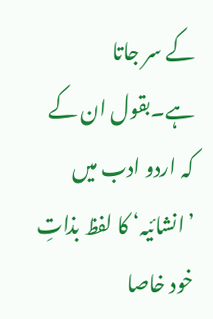کے سر جاتا ہے۔بقول ان کے کہ اردو ادب میں ’انشائیہ‘ کا لفظ بذاتِ خود خاصا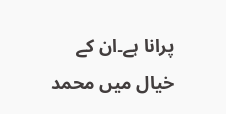پرانا ہے۔ان کے خیال میں محمد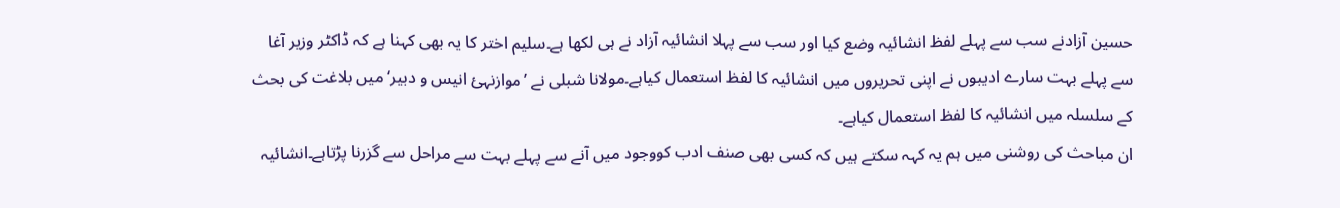حسین آزادنے سب سے پہلے لفظ انشائیہ وضع کیا اور سب سے پہلا انشائیہ آزاد نے ہی لکھا ہے۔سلیم اختر کا یہ بھی کہنا ہے کہ ڈاکٹر وزیر آغا سے پہلے بہت سارے ادیبوں نے اپنی تحریروں میں انشائیہ کا لفظ استعمال کیاہے۔مولانا شبلی نے ’موازنہئ انیس و دبیر‘ میں بلاغت کی بحث کے سلسلہ میں انشائیہ کا لفظ استعمال کیاہے۔
ان مباحث کی روشنی میں ہم یہ کہہ سکتے ہیں کہ کسی بھی صنف ادب کووجود میں آنے سے پہلے بہت سے مراحل سے گزرنا پڑتاہے۔انشائیہ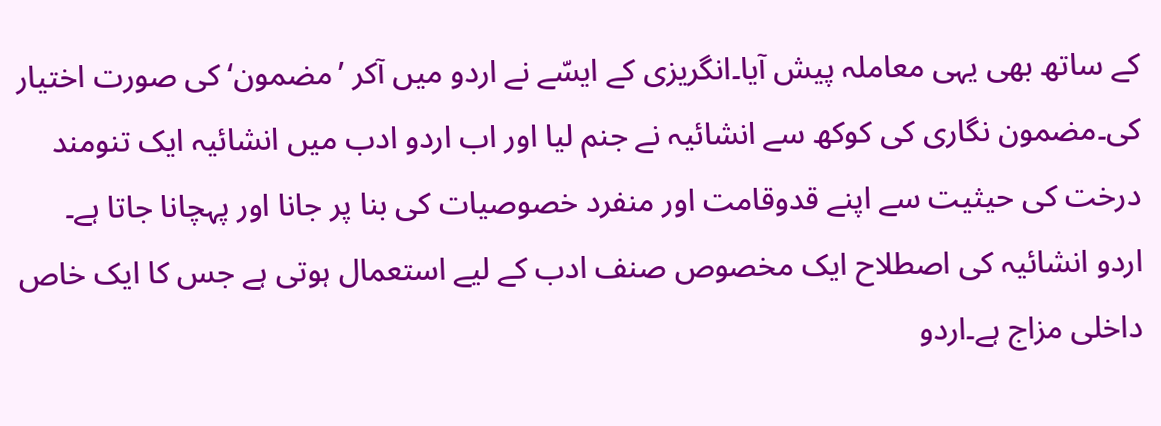کے ساتھ بھی یہی معاملہ پیش آیا۔انگریزی کے ایسّے نے اردو میں آکر ’مضمون‘ کی صورت اختیار کی۔مضمون نگاری کی کوکھ سے انشائیہ نے جنم لیا اور اب اردو ادب میں انشائیہ ایک تنومند درخت کی حیثیت سے اپنے قدوقامت اور منفرد خصوصیات کی بنا پر جانا اور پہچانا جاتا ہے۔
اردو انشائیہ کی اصطلاح ایک مخصوص صنف ادب کے لیے استعمال ہوتی ہے جس کا ایک خاص داخلی مزاج ہے۔اردو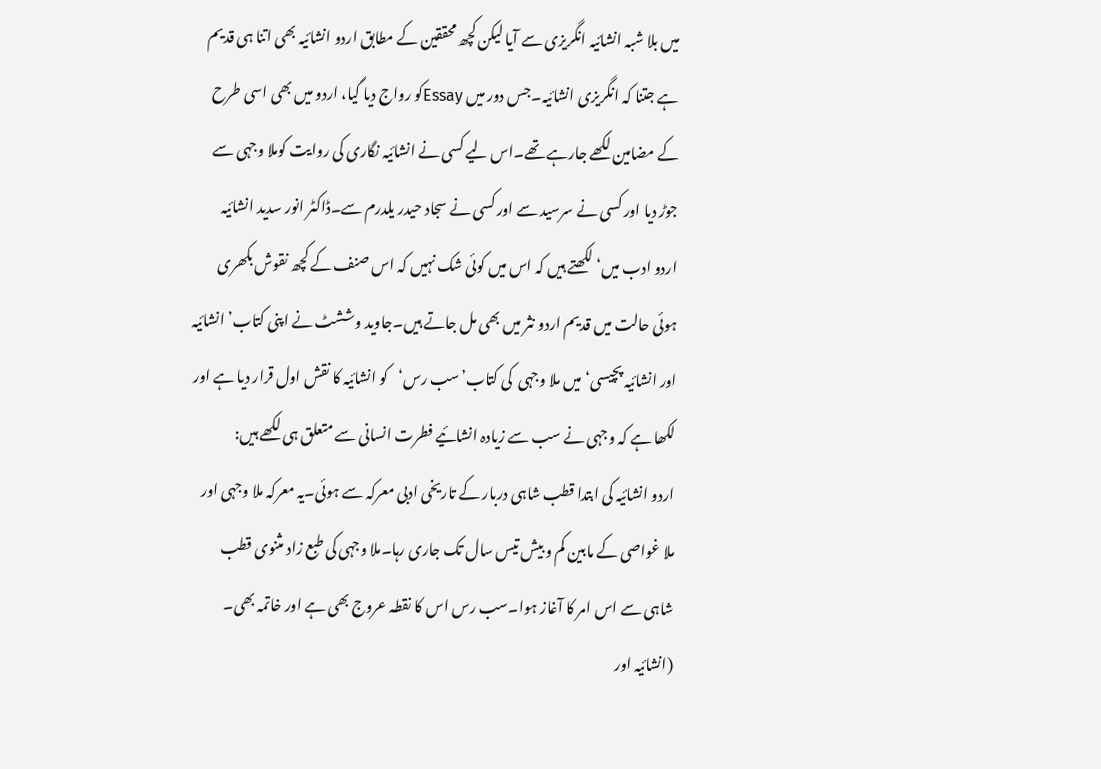میں بلا شبہ انشائیہ انگریزی سے آیا لیکن کچھ محققین کے مطابق اردو انشائیہ بھی اتنا ہی قدیم ہے جتنا کہ انگریزی انشائیہ۔جس دور میں Essayکو رواج دیا گیا، اردو میں بھی اسی طرح کے مضامین لکھے جارہے تھے۔اس لیے کسی نے انشائیہ نگاری کی روایت کوملا وجہی سے جوڑ دیا اور کسی نے سرسید سے اور کسی نے سجاد حیدر یلدرم سے۔ڈاکٹر انور سدید انشائیہ اردو ادب میں‘ لکھتے ہیں کہ اس میں کوئی شک نہیں کہ اس صنف کے کچھ نقوش بکھری ہوئی حالت میں قدیم اردو نثر میں بھی مل جاتے ہیں۔جاوید وششٹ نے اپنی کتاب’انشائیہ اور انشائیہ پچیسی‘میں ملا وجہی  کی کتاب’سب رس‘کو انشائیہ کا نقش اول قرار دیا ہے اور لکھا ہے کہ وجہی نے سب سے زیادہ انشائیے فطرت انسانی سے متعلق ہی لکھے ہیں:
اردو انشائیہ کی ابتدا قطب شاہی دربار کے تاریخی ادبی معرکہ سے ہوئی۔یہ معرکہ ملا وجہی اور ملا غواصی کے مابین کم و بیش تیس سال تک جاری رہا۔ملا وجہی کی طبع زاد مثنوی قطب شاہی سے اس امر کا آغاز ہوا۔سب رس اس کا نقطہ عروج بھی ہے اور خاتمہ بھی۔
(انشائیہ اور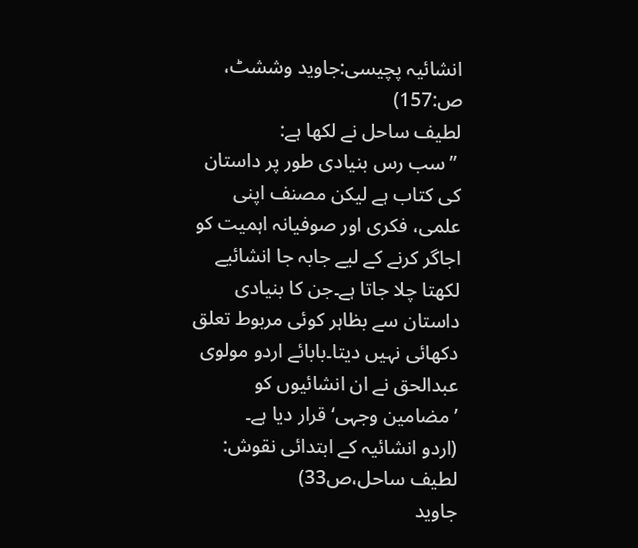انشائیہ پچیسی:جاوید وششٹ، ص:157)
لطیف ساحل نے لکھا ہے:
 ”سب رس بنیادی طور پر داستان کی کتاب ہے لیکن مصنف اپنی علمی، فکری اور صوفیانہ اہمیت کو اجاگر کرنے کے لیے جابہ جا انشائیے لکھتا چلا جاتا ہے۔جن کا بنیادی داستان سے بظاہر کوئی مربوط تعلق دکھائی نہیں دیتا۔بابائے اردو مولوی عبدالحق نے ان انشائیوں کو ’مضامین وجہی‘ قرار دیا ہے۔
(اردو انشائیہ کے ابتدائی نقوش: لطیف ساحل،ص33)
جاوید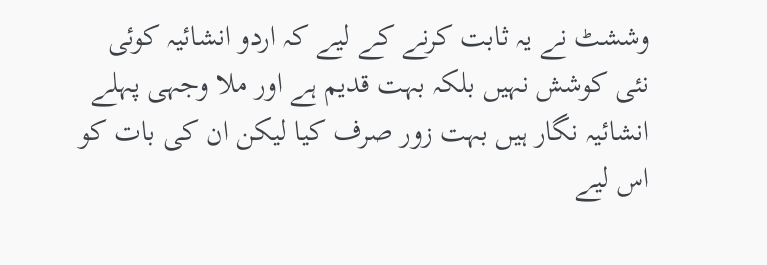وششٹ نے یہ ثابت کرنے کے لیے کہ اردو انشائیہ کوئی نئی کوشش نہیں بلکہ بہت قدیم ہے اور ملا وجہی پہلے انشائیہ نگار ہیں بہت زور صرف کیا لیکن ان کی بات کو اس لیے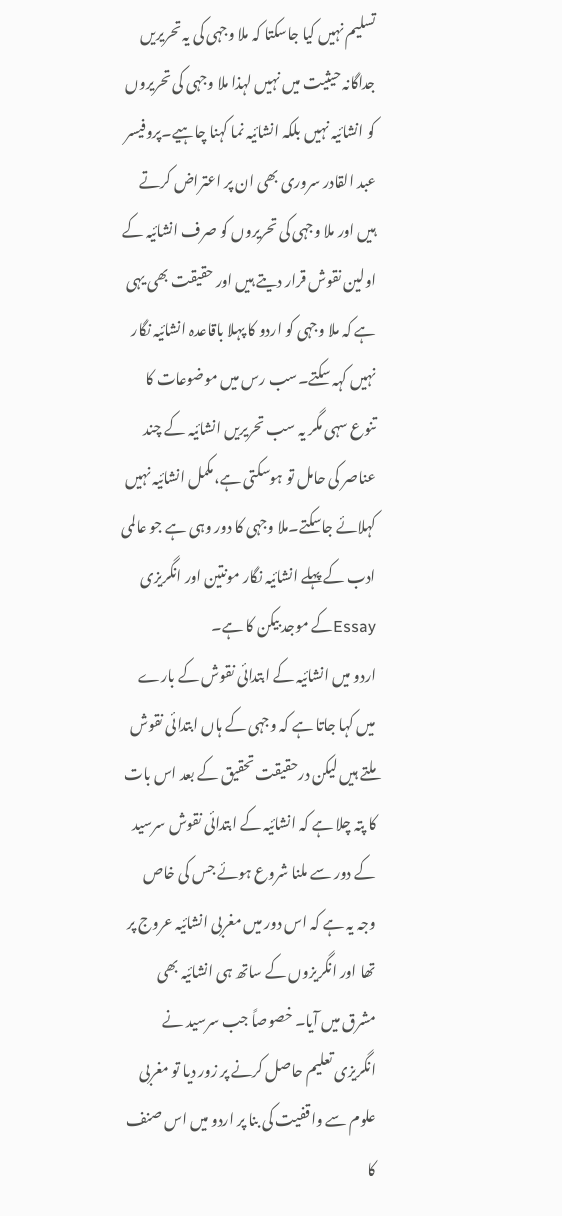تسلیم نہیں کیا جاسکتا کہ ملا وجہی کی یہ تحریریں جداگانہ حیثیت میں نہیں لہذا ملا وجہی کی تحریروں کو انشائیہ نہیں بلکہ انشائیہ نما کہنا چاہیے۔پروفیسر عبد القادر سروری بھی ان پر اعتراض کرتے ہیں اور ملا وجہی کی تحریروں کو صرف انشائیہ کے اولین نقوش قرار دیتے ہیں اور حقیقت بھی یہی ہے کہ ملا وجہی کو اردو کا پہلا باقاعدہ انشائیہ نگار نہیں کہہ سکتے۔سب رس میں موضوعات کا تنوع سہی مگر یہ سب تحریریں انشائیہ کے چند عناصر کی حامل تو ہوسکتی ہے،مکمل انشائیہ نہیں کہلائے جاسکتے۔ملا وجہی کا دور وہی ہے جو عالمی ادب کے پہلے انشائیہ نگار مونتین اور انگریزی  Essayکے موجد بیکن کا ہے۔
اردو میں انشائیہ کے ابتدائی نقوش کے بارے میں کہا جاتا ہے کہ وجہی کے ہاں ابتدائی نقوش ملتے ہیں لیکن درحقیقت تحقیق کے بعد اس بات کا پتہ چلا ہے کہ انشائیہ کے ابتدائی نقوش سرسید کے دور سے ملنا شروع ہوئے جس کی خاص وجہ یہ ہے کہ اس دور میں مغربی انشائیہ عروج پر تھا اور انگریزوں کے ساتھ ہی انشائیہ بھی مشرق میں آیا۔ خصوصاً جب سرسید نے انگریزی تعلیم حاصل کرنے پر زور دیا تو مغربی علوم سے واقفیت کی بنا پر اردو میں اس صنف کا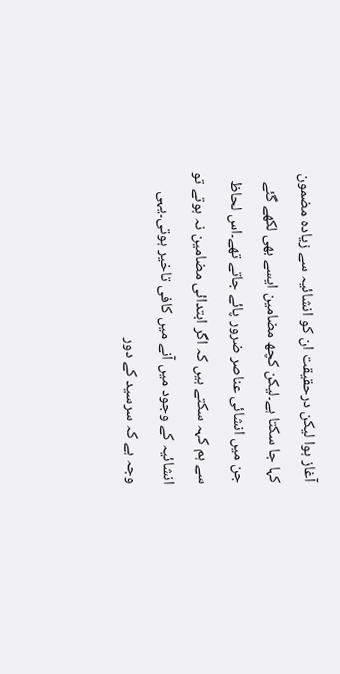آغاز ہوا لیکن درحقیقت ان کو انشائیہ سے زیادہ مضمون کہا جا سکتا ہے۔لیکن کچھ مضامین ایسے بھی لکھے گئے جن میں انشائی عناصر ضرور پائے جاتے تھے۔اس لحاظ سے ہم کہہ سکتے ہیں کہ اگر ابتدائی مضامین نہ ہوتے تو انشائیہ کے وجود میں آنے میں کافی تاخیر ہوتی۔یہی وجہ ہے کہ سرسید کے دور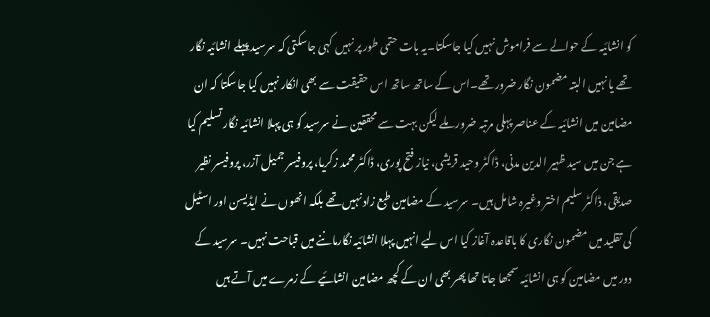کو انشائیہ کے حوالے سے فراموش نہیں کیا جاسکتا۔یہ بات حتمی طور پر نہیں کہی جاسکتی کہ سرسید پہلے انشائیہ نگار تھے یا نہیں البتہ مضمون نگار ضرور تھے۔اس کے ساتھ ساتھ اس حقیقت سے بھی انکار نہیں کیا جاسکتا کہ ان مضامین میں انشائیہ کے عناصر پہلی مرتبہ ضرور ملے لیکن بہت سے محققین نے سرسید کو ہی پہلا انشائیہ نگار تسلیم کیا ہے جن میں سید ظہیر الدین مدنی، ڈاکٹر وحید قریشی، نیاز فتح پوری، ڈاکٹر محمد زکریا، پروفیسر جمیل آزر، پروفیسر نظیر صدیقی، ڈاکٹر سلیم اختر وغیرہ شامل ہیں۔ سرسید کے مضامین طبع زاد نہیں تھے بلکہ انھوں نے ایڈیسن اور اسٹیل کی تقلید میں مضمون نگاری کا باقاعدہ آغاز کیا اس لیے انہیں پہلا انشائیہ نگارماننے میں قباحت نہیں۔ سرسید کے دور میں مضامین کو ہی انشائیہ سمجھا جاتا تھا پھر بھی ان کے کچھ مضامین انشائیے کے زمرے میں آتے ہیں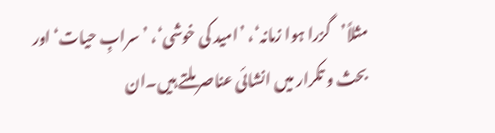مثلاً’گزرا ہوا زمانہ‘، ’امید کی خوشی‘، ’سرابِ حیات‘ اور بحث و تکرار میں انشائی عناصر ملتے ہیں۔ان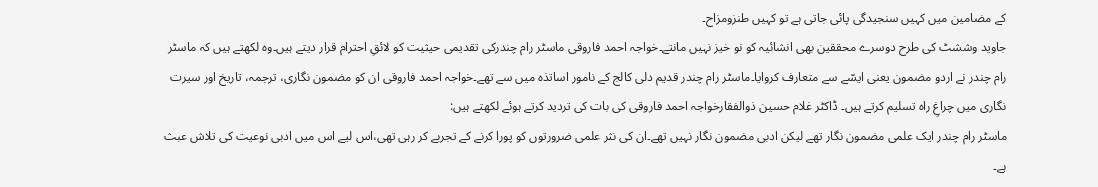کے مضامین میں کہیں سنجیدگی پائی جاتی ہے تو کہیں طنزومزاح۔
جاوید وششٹ کی طرح دوسرے محققین بھی انشائیہ کو نو خیز نہیں مانتے۔خواجہ احمد فاروقی ماسٹر رام چندرکی تقدیمی حیثیت کو لائقِ احترام قرار دیتے ہیں۔وہ لکھتے ہیں کہ ماسٹر رام چندر نے اردو مضمون یعنی ایسّے سے متعارف کروایا۔ماسٹر رام چندر قدیم دلی کالج کے نامور اساتذہ میں سے تھے۔خواجہ احمد فاروقی ان کو مضمون نگاری، ترجمہ، تاریخ اور سیرت نگاری میں چراغِ راہ تسلیم کرتے ہیں۔ ڈاکٹر غلام حسین ذوالفقارخواجہ احمد فاروقی کی بات کی تردید کرتے ہوئے لکھتے ہیں:
ماسٹر رام چندر ایک علمی مضمون نگار تھے لیکن ادبی مضمون نگار نہیں تھے۔ان کی نثر علمی ضرورتوں کو پورا کرنے کے تجربے کر رہی تھی،اس لیے اس میں ادبی نوعیت کی تلاش عبث ہے۔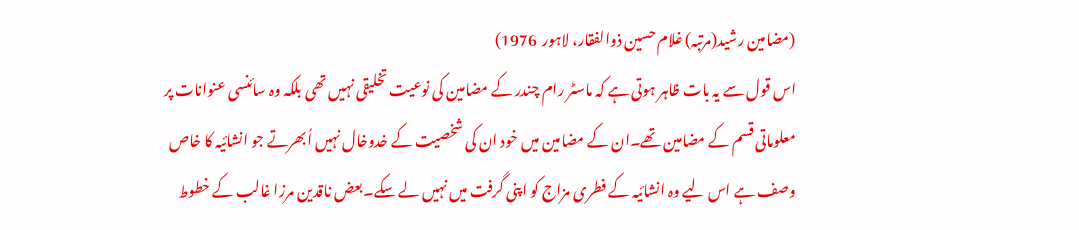(مضامین رشید(مرتبہ) غلام حسین ذوالفقار، لاہور  1976)
اس قول سے یہ بات ظاہر ہوتی ہے کہ ماسٹر رام چندر کے مضامین کی نوعیت تخلیقی نہیں تھی بلکہ وہ سائنسی عنوانات پر معلوماتی قسم کے مضامین تھے۔ان کے مضامین میں خود ان کی شخصیت کے خدوخال نہیں اُبھرتے جو انشائیہ کا خاص وصف ہے اس لیے وہ انشائیہ کے فطری مزاج کو اپنی گرفت میں نہیں لے سکے۔بعض ناقدین مرزا غالب کے خطوط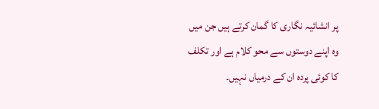پر انشائیہ نگاری کا گمان کرتے ہیں جن میں وہ اپنے دوستوں سے محو کلام ہے اور تکلف کا کوئی پردہ ان کے درمیاں نہیں۔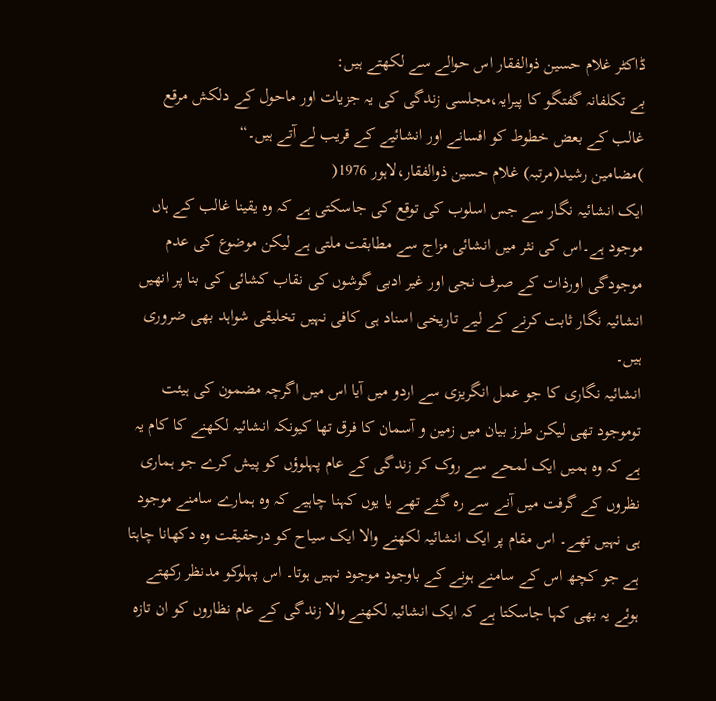ڈاکٹر غلام حسین ذوالفقار اس حوالے سے لکھتے ہیں:
بے تکلفانہ گفتگو کا پیرایہ،مجلسی زندگی کی یہ جزیات اور ماحول کے دلکش مرقع غالب کے بعض خطوط کو افسانے اور انشائیے کے قریب لے آتے ہیں۔“
)مضامین رشید(مرتبہ) غلام حسین ذوالفقار،لاہور 1976(
ایک انشائیہ نگار سے جس اسلوب کی توقع کی جاسکتی ہے کہ وہ یقینا غالب کے ہاں موجود ہے۔اس کی نثر میں انشائی مزاج سے مطابقت ملتی ہے لیکن موضوع کی عدم موجودگی اورذات کے صرف نجی اور غیر ادبی گوشوں کی نقاب کشائی کی بنا پر انھیں انشائیہ نگار ثابت کرنے کے لیے تاریخی اسناد ہی کافی نہیں تخلیقی شواہد بھی ضروری ہیں۔
انشائیہ نگاری کا جو عمل انگریزی سے اردو میں آیا اس میں اگرچہ مضمون کی ہیئت توموجود تھی لیکن طرز بیان میں زمین و آسمان کا فرق تھا کیونکہ انشائیہ لکھنے کا کام یہ ہے کہ وہ ہمیں ایک لمحے سے روک کر زندگی کے عام پہلوؤں کو پیش کرے جو ہماری نظروں کے گرفت میں آنے سے رہ گئے تھے یا یوں کہنا چاہیے کہ وہ ہمارے سامنے موجود ہی نہیں تھے۔ اس مقام پر ایک انشائیہ لکھنے والا ایک سیاح کو درحقیقت وہ دکھانا چاہتا ہے جو کچھ اس کے سامنے ہونے کے باوجود موجود نہیں ہوتا۔ اس پہلوکو مدنظر رکھتے ہوئے یہ بھی کہا جاسکتا ہے کہ ایک انشائیہ لکھنے والا زندگی کے عام نظاروں کو ان تازہ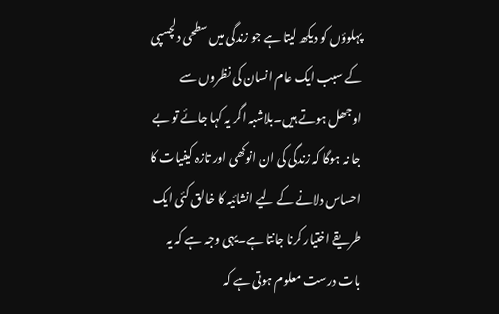پہلوؤں کو دیکھ لیتا ہے جو زندگی میں سطحی دلچسپی کے سبب ایک عام انسان کی نظروں سے اوجھل ہوتے ہیں۔بلاشبہ اگر یہ کہا جائے تو بے جا نہ ہوگا کہ زندگی کی ان انوکھی اور تازہ کیفیات کا احساس دلانے کے لیے انشائیہ کا خالق کئی ایک طریقے اختیار کرنا جانتا ہے۔یہی وجہ ہے کہ یہ بات درست معلوم ہوتی ہے کہ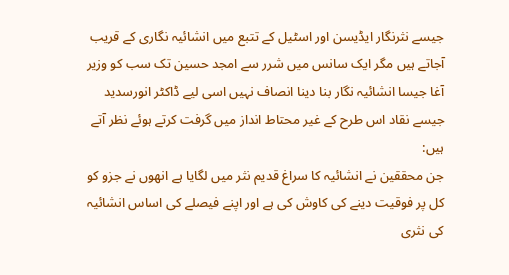جیسے نثرنگار ایڈیسن اور اسٹیل کے تتبع میں انشائیہ نگاری کے قریب آجاتے ہیں مگر ایک سانس میں شرر سے امجد حسین تک سب کو وزیر آغا جیسا انشائیہ نگار بنا دینا انصاف نہیں اسی لیے ڈاکٹر انورسدید جیسے نقاد اس طرح کے غیر محتاط انداز میں گرفت کرتے ہوئے نظر آتے ہیں:
جن محققین نے انشائیہ کا سراغ قدیم نثر میں لگایا ہے انھوں نے جزو کو کل پر فوقیت دینے کی کاوش کی ہے اور اپنے فیصلے کی اساس انشائیہ کی نثری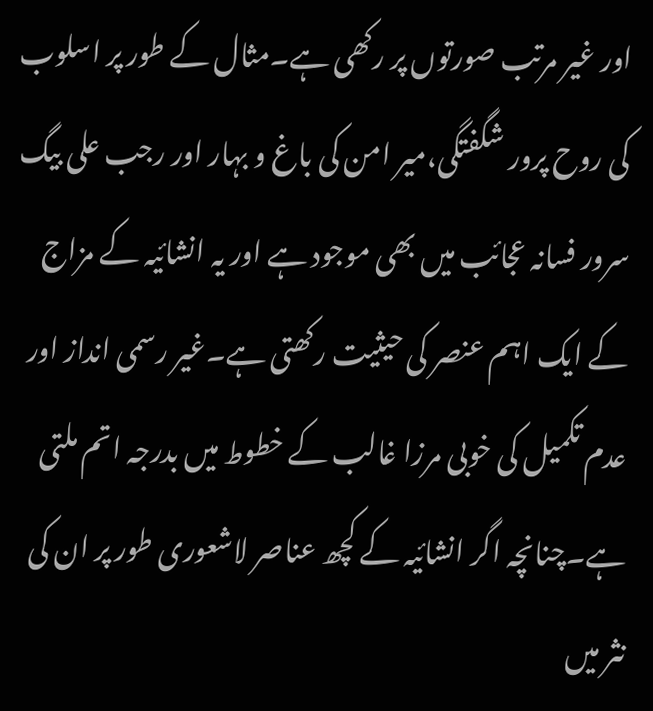اور غیر مرتب صورتوں پر رکھی ہے۔مثال کے طور پر اسلوب کی روح پرور شگفتگی،میر امن کی باغ و بہار اور رجب علی بیگ سرور فسانہ عجائب میں بھی موجود ہے اور یہ انشائیہ کے مزاج کے ایک اہم عنصر کی حیثیت رکھتی ہے۔غیر رسمی انداز اور عدم تکمیل کی خوبی مرزا غالب کے خطوط میں بدرجہ اتم ملتی ہے۔چنانچہ اگر انشائیہ کے کچھ عناصر لاشعوری طور پر ان کی نثر میں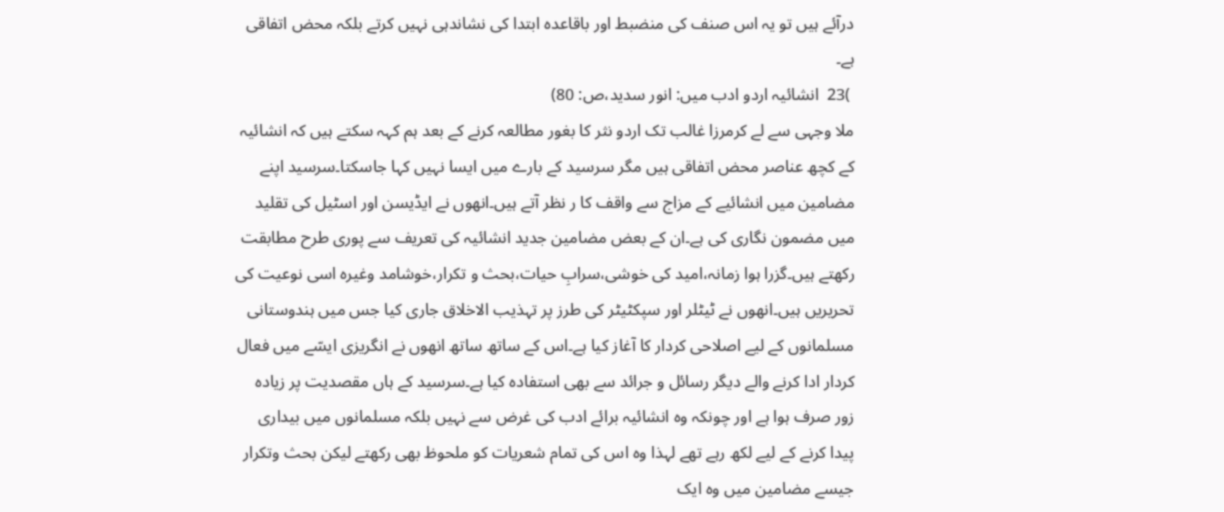درآئے ہیں تو یہ اس صنف کی منضبط اور باقاعدہ ابتدا کی نشاندہی نہیں کرتے بلکہ محض اتفاقی ہے۔
 )23  انشائیہ اردو ادب میں: انور سدید،ص: 80)
ملا وجہی سے لے کرمرزا غالب تک اردو نثر کا بغور مطالعہ کرنے کے بعد ہم کہہ سکتے ہیں کہ انشائیہ کے کچھ عناصر محض اتفاقی ہیں مگر سرسید کے بارے میں ایسا نہیں کہا جاسکتا۔سرسید اپنے مضامین میں انشائیے کے مزاج سے واقف کا ر نظر آتے ہیں۔انھوں نے ایڈیسن اور اسٹیل کی تقلید میں مضمون نگاری کی ہے۔ان کے بعض مضامین جدید انشائیہ کی تعریف سے پوری طرح مطابقت رکھتے ہیں۔گزرا ہوا زمانہ،امید کی خوشی،سرابِ حیات،بحث و تکرار،خوشامد وغیرہ اسی نوعیت کی تحریریں ہیں۔انھوں نے ٹیٹلر اور سپکٹیٹر کی طرز پر تہذیب الاخلاق جاری کیا جس میں ہندوستانی مسلمانوں کے لیے اصلاحی کردار کا آغاز کیا ہے۔اس کے ساتھ ساتھ انھوں نے انگریزی ایسّے میں فعال کردار ادا کرنے والے دیگر رسائل و جرائد سے بھی استفادہ کیا ہے۔سرسید کے ہاں مقصدیت پر زیادہ زور صرف ہوا ہے اور چونکہ وہ انشائیہ برائے ادب کی غرض سے نہیں بلکہ مسلمانوں میں بیداری پیدا کرنے کے لیے لکھ رہے تھے لہذا وہ اس کی تمام شعریات کو ملحوظ بھی رکھتے لیکن بحث وتکرار جیسے مضامین میں وہ ایک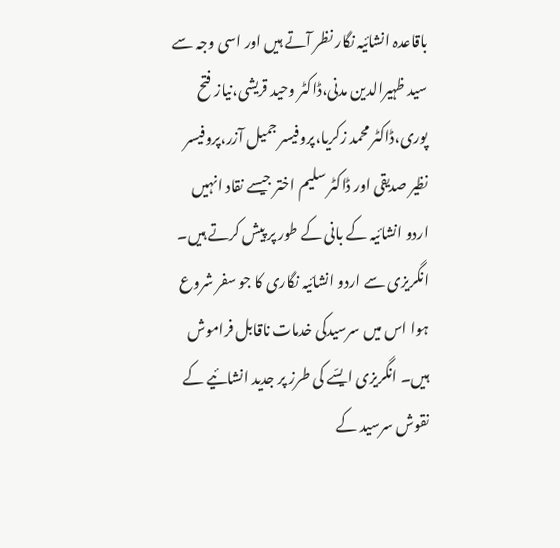باقاعدہ انشائیہ نگار نظر آتے ہیں اور اسی وجہ سے سید ظہیرالدین مدنی،ڈاکٹر وحید قریشی،نیاز فتح پوری،ڈاکٹر محمد زکریا،پروفیسر جمیل آزر،پروفیسر نظیر صدیقی اور ڈاکٹر سلیم اختر جیسے نقاد انہیں اردو انشائیہ کے بانی کے طور پر پیش کرتے ہیں۔ انگریزی سے اردو انشائیہ نگاری کا جو سفر شروع ہوا اس میں سرسیدکی خدمات ناقابل فراموش ہیں۔ انگریزی ایسّے کی طرز پر جدید انشائیے کے نقوش سرسید کے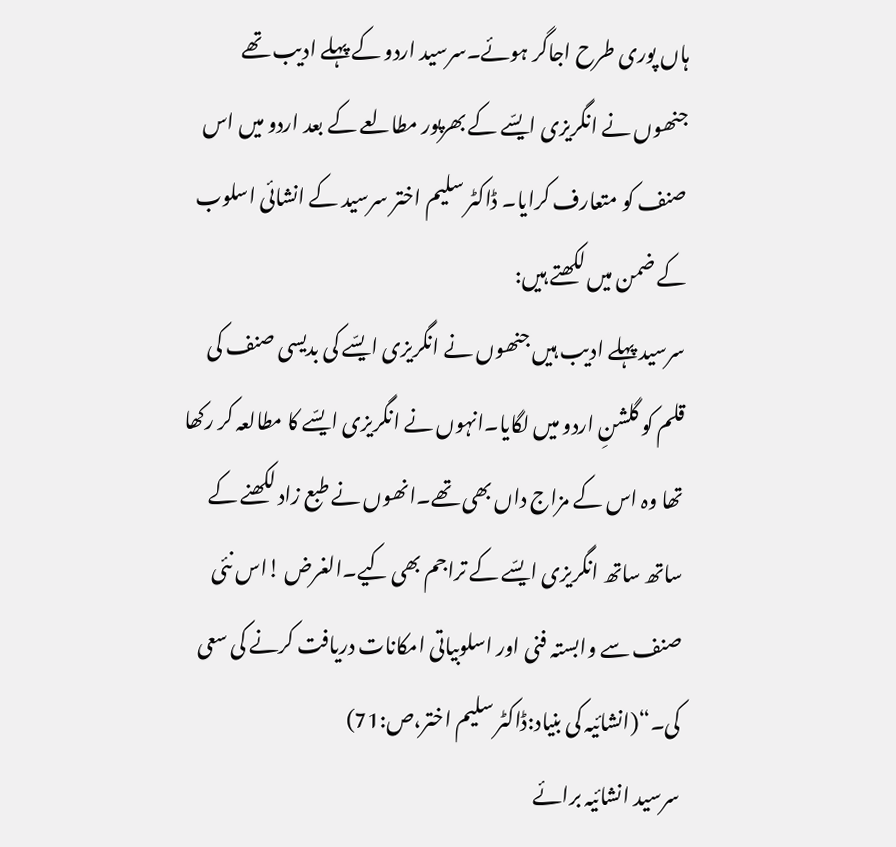ہاں پوری طرح اجاگر ہوئے۔سرسید اردو کے پہلے ادیب تھے جنھوں نے انگریزی ایسّے کے بھرپور مطالعے کے بعد اردو میں اس صنف کو متعارف کرایا۔ ڈاکٹر سلیم اختر سرسید کے انشائی اسلوب کے ضمن میں لکھتے ہیں:
سرسید پہلے ادیب ہیں جنھوں نے انگریزی ایسّے کی بدیسی صنف کی قلم کو گلشنِ اردو میں لگایا۔انہوں نے انگریزی ایسّے کا مطالعہ کر رکھا تھا وہ اس کے مزاج داں بھی تھے۔انھوں نے طبع زاد لکھنے کے ساتھ ساتھ انگریزی ایسّے کے تراجم بھی کیے۔الغرض !اس نئی صنف سے وابستہ فنی اور اسلوبیاتی امکانات دریافت کرنے کی سعی کی۔“(انشائیہ کی بنیاد:ڈاکٹر سلیم اختر،ص:71)
سرسید انشائیہ برائے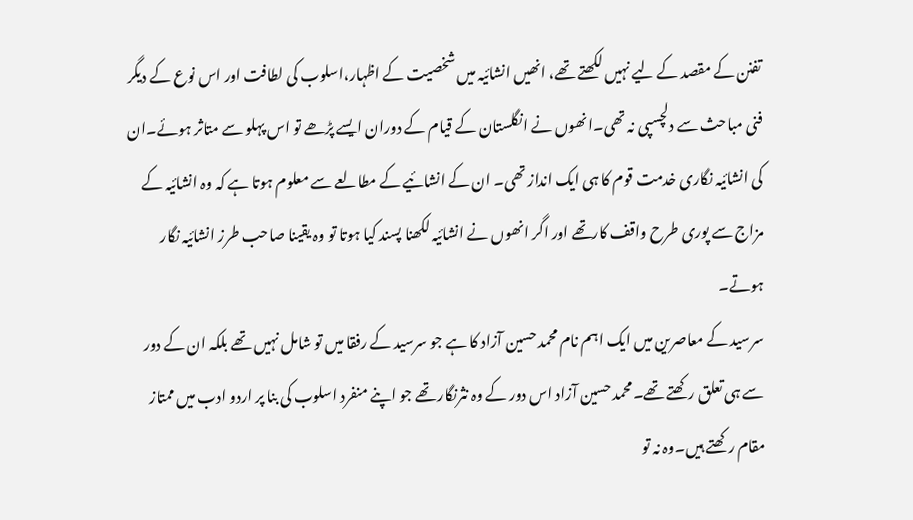تفنن کے مقصد کے لیے نہیں لکھتے تھے، انھیں انشائیہ میں شخصیت کے اظہار،اسلوب کی لطافت اور اس نوع کے دیگر فنی مباحث سے دلچسپی نہ تھی۔انھوں نے انگلستان کے قیام کے دوران ایسے پڑھے تو اس پہلو سے متاثر ہوئے۔ان کی انشائیہ نگاری خدمت قوم کا ہی ایک انداز تھی۔ ان کے انشائیے کے مطالعے سے معلوم ہوتا ہے کہ وہ انشائیہ کے مزاج سے پوری طرح واقف کارتھے اور اگر انھوں نے انشائیہ لکھنا پسند کیا ہوتا تو وہ یقینا صاحب طرز انشائیہ نگار ہوتے۔
سرسید کے معاصرین میں ایک اہم نام محمد حسین آزاد کا ہے جو سرسید کے رفقا میں تو شامل نہیں تھے بلکہ ان کے دور سے ہی تعلق رکھتے تھے۔محمد حسین آزاد اس دور کے وہ نثرنگار تھے جو اپنے منفرد اسلوب کی بنا پر اردو ادب میں ممتاز مقام رکھتے ہیں۔وہ نہ تو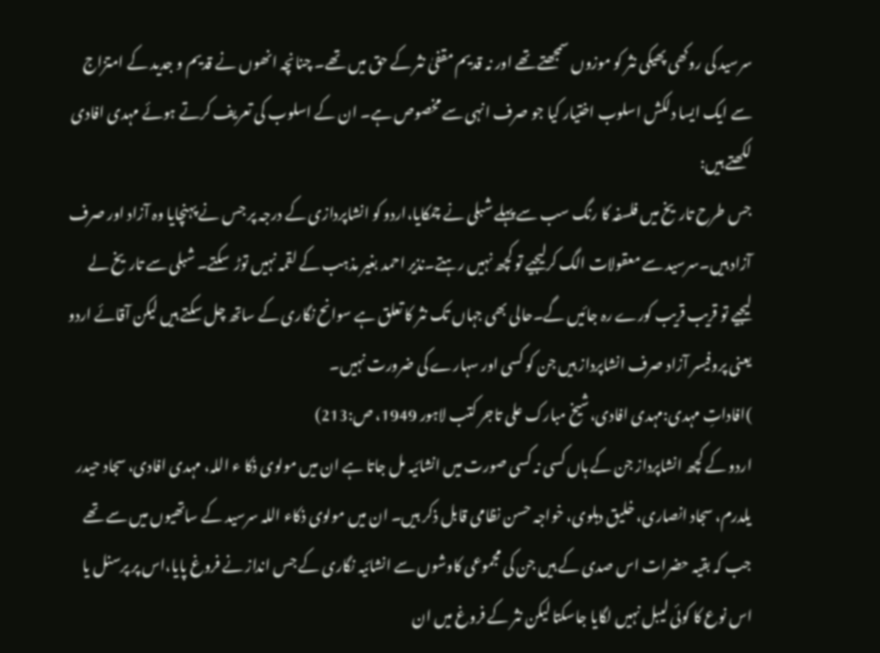سرسید کی روکھی پھیکی نثر کو موزوں سمجھتے تھے اور نہ قدیم مقفیٰ نثر کے حق میں تھے۔ چنانچہ انھوں نے قدیم و جدید کے امتزاج سے ایک ایسا دلکش اسلوب اختیار کیا جو صرف انہی سے مخصوص ہے۔ ان کے اسلوب کی تعریف کرتے ہوئے مہدی افادی لکھتے ہیں:
جس طرح تاریخ میں فلسفہ کا رنگ سب سے پہلے شبلی نے چمکایا،اردو کو انشاپردازی کے درجہ پر جس نے پہنچایا وہ آزاد اور صرف آزاد ہیں۔سرسید سے معقولات الگ کرلیجیے تو کچھ نہیں رہتے۔نذیر احمد بغیر مذہب کے لقمہ نہیں توڑ  سکتے۔ شبلی سے تاریخ لے لیجیے تو قریب قریب کورے رہ جائیں گے۔حالی بھی جہاں تک نثر کا تعلق ہے سوانح نگاری کے ساتھ چل سکتے ہیں لیکن آقائے اردو یعنی پروفیسر آزاد صرف انشاپرداز ہیں جن کو کسی اور سہارے کی ضرورت نہیں۔
)افاداتِ مہدی:مہدی افادی،شیخ مبارک علی تاجر کتب لاہور 1949، ص:213)
اردو کے کچھ انشاپرداز جن کے ہاں کسی نہ کسی صورت میں انشائیہ مل جاتا ہے ان میں مولوی ذکا ء اللہ، مہدی افادی، سجاد حیدر یلدرم، سجاد انصاری، خلیق دہلوی، خواجہ حسن نظامی قابل ذکر ہیں۔ ان میں مولوی ذکاء اللہ سرسید کے ساتھیوں میں سے تھے جب کہ بقیہ حضرات اس صدی کے ہیں جن کی مجموعی کاوشوں سے انشائیہ نگاری کے جس انداز نے فروغ پایا،اس پر پرسنل یا اس نوع کا کوئی لیبل نہیں لگایا جاسکتا لیکن نثر کے فروغ میں ان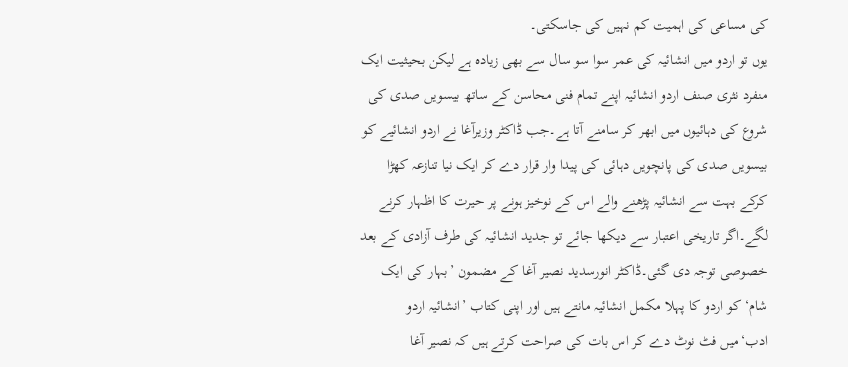کی مساعی کی اہمیت کم نہیں کی جاسکتی۔
یوں تو اردو میں انشائیہ کی عمر سوا سو سال سے بھی زیادہ ہے لیکن بحیثیت ایک منفرد نثری صنف اردو انشائیہ اپنے تمام فنی محاسن کے ساتھ بیسویں صدی کی شروع کی دہائیوں میں ابھر کر سامنے آتا ہے۔جب ڈاکٹر وزیرآغا نے اردو انشائیے کو بیسویں صدی کی پانچویں دہائی کی پیدا وار قرار دے کر ایک نیا تنازعہ کھڑا کرکے بہت سے انشائیہ پڑھنے والے اس کے نوخیز ہونے پر حیرت کا اظہار کرنے لگے۔اگر تاریخی اعتبار سے دیکھا جائے تو جدید انشائیہ کی طرف آزادی کے بعد خصوصی توجہ دی گئی۔ڈاکٹر انورسدید نصیر آغا کے مضمون ’بہار کی ایک شام‘ کو اردو کا پہلا مکمل انشائیہ مانتے ہیں اور اپنی کتاب ’انشائیہ اردو ادب‘میں فٹ نوٹ دے کر اس بات کی صراحت کرتے ہیں کہ نصیر آغا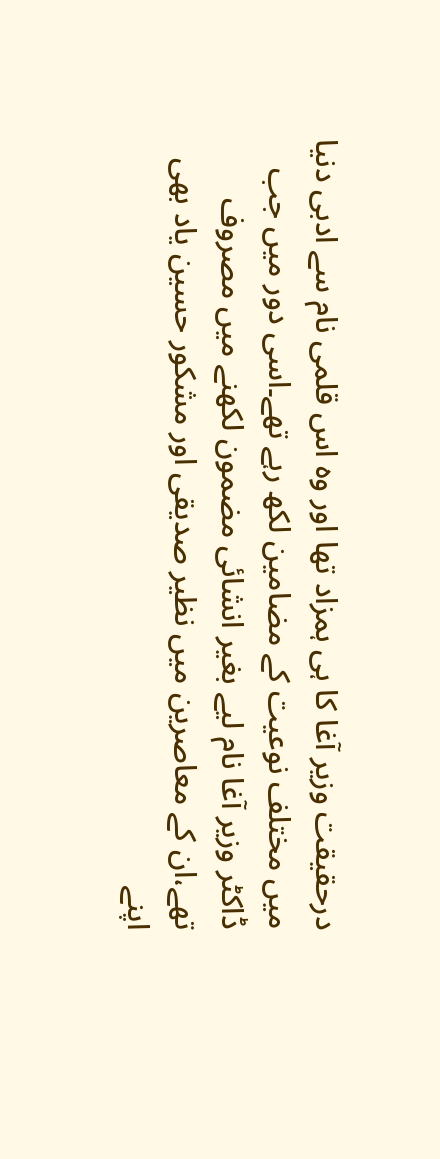درحقیقت وزیر آغا کا ہی ہمزاد تھا اور وہ اس قلمی نام سے ادبی دنیا میں مختلف نوعیت کے مضامین لکھ رہے تھے۔اسی دور میں جب ڈاکٹر وزیر آغا نام لیے بغیر انشائی مضمون لکھنے میں مصروف تھے،ان کے معاصرین میں نظیر صدیقی اور مشکور حسین یاد بھی اپنے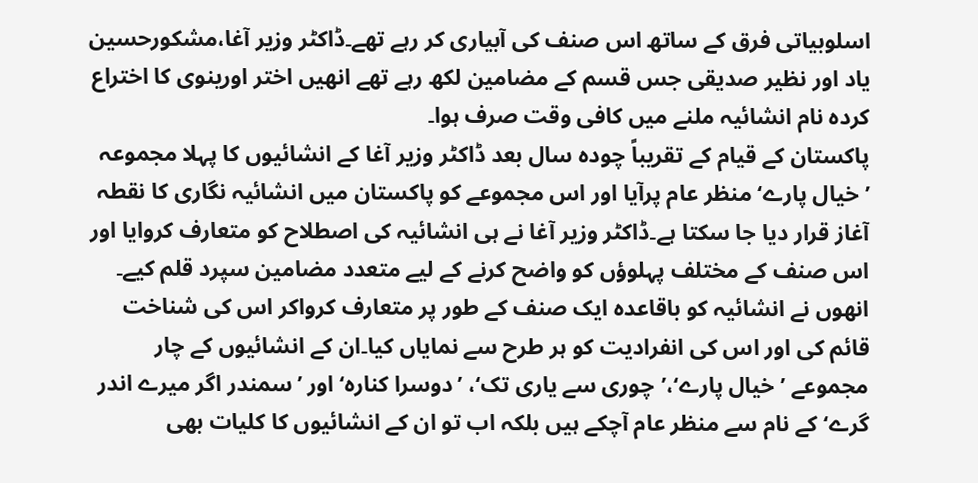اسلوبیاتی فرق کے ساتھ اس صنف کی آبیاری کر رہے تھے۔ڈاکٹر وزیر آغا،مشکورحسین یاد اور نظیر صدیقی جس قسم کے مضامین لکھ رہے تھے انھیں اختر اورینوی کا اختراع کردہ نام انشائیہ ملنے میں کافی وقت صرف ہوا۔
پاکستان کے قیام کے تقریباً چودہ سال بعد ڈاکٹر وزیر آغا کے انشائیوں کا پہلا مجموعہ ’خیال پارے‘ منظر عام پرآیا اور اس مجموعے کو پاکستان میں انشائیہ نگاری کا نقطہ آغاز قرار دیا جا سکتا ہے۔ڈاکٹر وزیر آغا نے ہی انشائیہ کی اصطلاح کو متعارف کروایا اور اس صنف کے مختلف پہلوؤں کو واضح کرنے کے لیے متعدد مضامین سپرد قلم کیے۔ انھوں نے انشائیہ کو باقاعدہ ایک صنف کے طور پر متعارف کرواکر اس کی شناخت قائم کی اور اس کی انفرادیت کو ہر طرح سے نمایاں کیا۔ان کے انشائیوں کے چار مجموعے ’خیال پارے‘،’چوری سے یاری تک‘، ’دوسرا کنارہ‘ اور ’سمندر اگر میرے اندر گرے‘کے نام سے منظر عام آچکے ہیں بلکہ اب تو ان کے انشائیوں کا کلیات بھی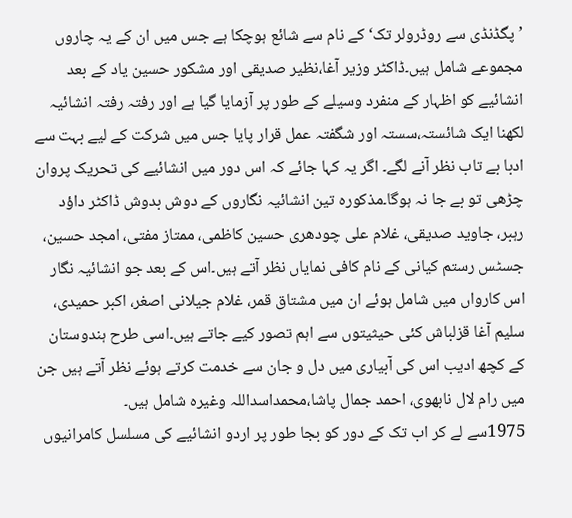’پگڈنڈی سے روڈرولر تک‘کے نام سے شائع ہوچکا ہے جس میں ان کے یہ چاروں مجموعے شامل ہیں۔ڈاکٹر وزیر آغا،نظیر صدیقی اور مشکور حسین یاد کے بعد انشائیے کو اظہار کے منفرد وسیلے کے طور پر آزمایا گیا ہے اور رفتہ رفتہ انشائیہ لکھنا ایک شائستہ،سستہ اور شگفتہ عمل قرار پایا جس میں شرکت کے لیے بہت سے ادبا بے تاب نظر آنے لگے۔ اگر یہ کہا جائے کہ اس دور میں انشائیے کی تحریک پروان چڑھی تو بے جا نہ ہوگا۔مذکورہ تین انشائیہ نگاروں کے دوش بدوش ڈاکٹر داؤد رہبر، جاوید صدیقی، غلام علی چودھری حسین کاظمی، ممتاز مفتی، امجد حسین، جسٹس رستم کیانی کے نام کافی نمایاں نظر آتے ہیں۔اس کے بعد جو انشائیہ نگار اس کارواں میں شامل ہوئے ان میں مشتاق قمر، غلام جیلانی اصغر، اکبر حمیدی، سلیم آغا قزلباش کئی حیثیتوں سے اہم تصور کیے جاتے ہیں۔اسی طرح ہندوستان کے کچھ ادیب اس کی آبیاری میں دل و جان سے خدمت کرتے ہوئے نظر آتے ہیں جن میں رام لال نابھوی، احمد جمال پاشا،محمداسداللہ وغیرہ شامل ہیں۔
1975سے لے کر اب تک کے دور کو بجا طور پر اردو انشائیے کی مسلسل کامرانیوں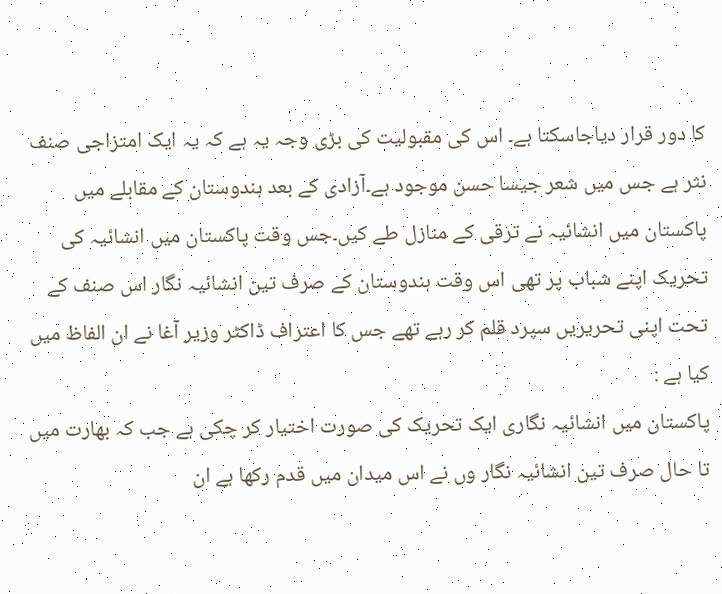کا دور قرار دیاجاسکتا ہے۔ اس کی مقبولیت کی بڑی وجہ یہ ہے کہ یہ ایک امتزاجی صنف نثر ہے جس میں شعر جیسا حسن موجود ہے۔آزادی کے بعد ہندوستان کے مقابلے میں پاکستان میں انشائیہ نے ترقی کے منازل طے کیں۔جس وقت پاکستان میں انشائیہ کی تحریک اپنے شباب پر تھی اس وقت ہندوستان کے صرف تین انشائیہ نگار اس صنف کے تحت اپنی تحریریں سپرد قلم کر رہے تھے جس کا اعتراف ڈاکٹر وزیر آغا نے ان الفاظ میں کیا ہے :
پاکستان میں انشائیہ نگاری ایک تحریک کی صورت اختیار کر چکی ہے جب کہ بھارت میں تا حال صرف تین انشائیہ نگار وں نے اس میدان میں قدم رکھا ہے ان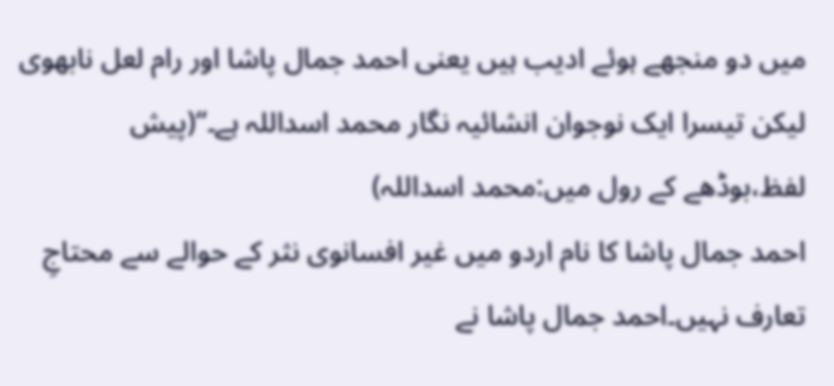میں دو منجھے ہوئے ادیب ہیں یعنی احمد جمال پاشا اور رام لعل نابھوی لیکن تیسرا ایک نوجوان انشائیہ نگار محمد اسداللہ ہے۔“(پیش لفظ،بوڈھے کے رول میں:محمد اسداللہ)
احمد جمال پاشا کا نام اردو میں غیر افسانوی نثر کے حوالے سے محتاجِ تعارف نہیں۔احمد جمال پاشا نے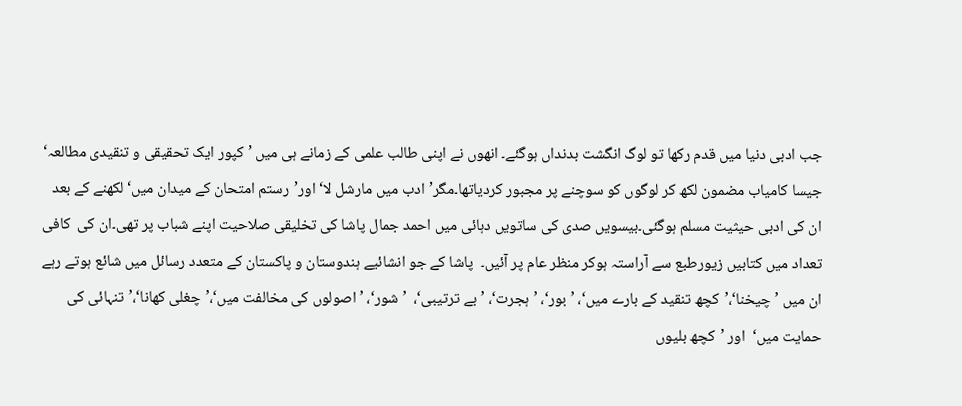جب ادبی دنیا میں قدم رکھا تو لوگ انگشت بدنداں ہوگئے۔ انھوں نے اپنی طالب علمی کے زمانے ہی میں ’کپور ایک تحقیقی و تنقیدی مطالعہ‘ جیسا کامیاب مضمون لکھ کر لوگوں کو سوچنے پر مجبور کردیاتھا۔مگر’ادب میں مارشل لا‘ اور’رستم امتحان کے میدان میں‘ لکھنے کے بعد ان کی ادبی حیثیت مسلم ہوگئی۔بیسویں صدی کی ساتویں دہائی میں احمد جمال پاشا کی تخلیقی صلاحیت اپنے شباب پر تھی۔ان کی  کافی تعداد میں کتابیں زیورطبع سے آراستہ ہوکر منظر عام پر آئیں۔  پاشا کے جو انشائیے ہندوستان و پاکستان کے متعدد رسائل میں شائع ہوتے رہے ان میں ’چیخنا‘،’کچھ تنقید کے بارے میں‘، ’بور‘، ’ہجرت‘، ’بے ترتیبی‘،  ’شور‘، ’اصولوں کی مخالفت میں‘،’چغلی کھانا‘،’تنہائی کی حمایت میں‘  اور ’کچھ بلیوں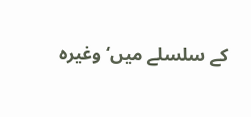کے سلسلے میں‘وغیرہ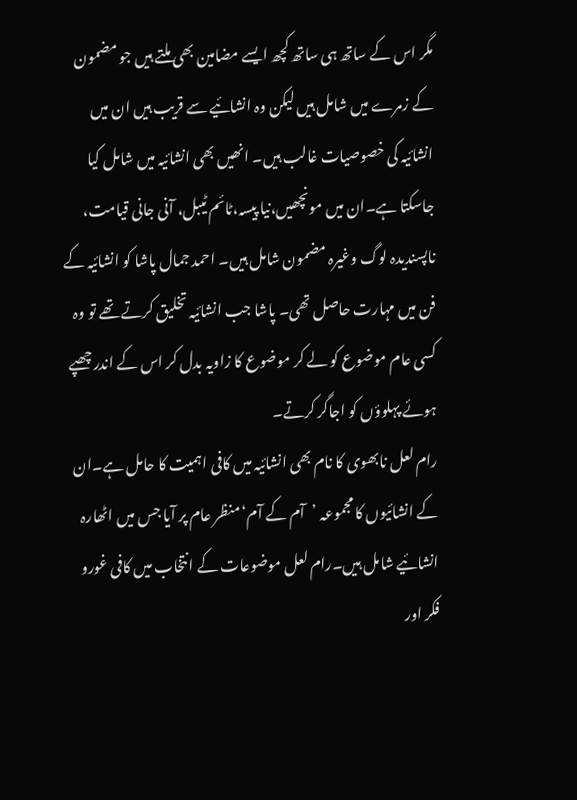مگر اس کے ساتھ ہی ساتھ کچھ ایسے مضامین بھی ملتے ہیں جو مضمون کے زمرے میں شامل ہیں لیکن وہ انشائیے سے قریب ہیں ان میں انشائیہ کی خصوصیات غالب ہیں۔ انھیں بھی انشائیہ میں شامل کیا جاسکتا ہے۔ان میں مونچھیں،نیا پیسہ،ٹائم ٹیبل، آنی جانی قیامت، ناپسندیدہ لوگ وغیرہ مضمون شامل ہیں۔ احمد جمال پاشا کو انشائیہ کے فن میں مہارت حاصل تھی۔ پاشا جب انشائیہ تخلیق کرتے تھے تو وہ کسی عام موضوع کو لے کر موضوع کا زاویہ بدل کر اس کے اندر چھپے ہوئے پہلوؤں کو اجاگر کرتے۔
رام لعل نابھوی کا نام بھی انشائیہ میں کافی اہمیت کا حامل ہے۔ان کے انشائیوں کا مجموعہ ’آم کے آم‘منظر عام پر آیا جس میں اٹھارہ انشائیے شامل ہیں۔رام لعل موضوعات کے انتخاب میں کافی غورو فکر اور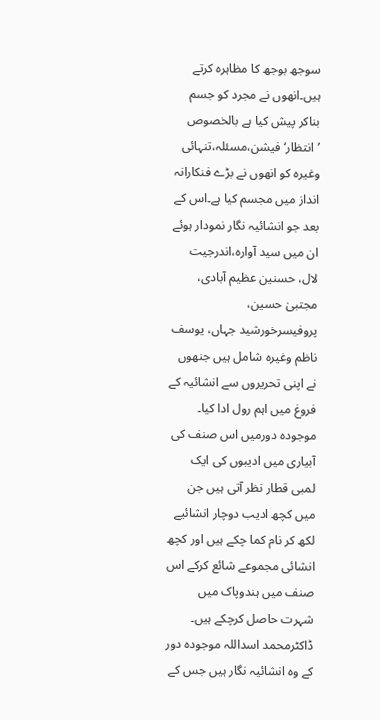سوجھ بوجھ کا مظاہرہ کرتے ہیں۔انھوں نے مجرد کو جسم بناکر پیش کیا ہے بالخصوص ’انتظار‘ فیشن،مسئلہ،تنہائی وغیرہ کو انھوں نے بڑے فنکارانہ انداز میں مجسم کیا ہے۔اس کے بعد جو انشائیہ نگار نمودار ہوئے ان میں سید آوارہ،اندرجیت لال، حسنین عظیم آبادی، مجتبیٰ حسین، پروفیسرخورشید جہاں، یوسف ناظم وغیرہ شامل ہیں جنھوں نے اپنی تحریروں سے انشائیہ کے فروغ میں اہم رول ادا کیا۔ موجودہ دورمیں اس صنف کی آبیاری میں ادیبوں کی ایک لمبی قطار نظر آتی ہیں جن میں کچھ ادیب دوچار انشائیے لکھ کر نام کما چکے ہیں اور کچھ انشائی مجموعے شائع کرکے اس صنف میں ہندوپاک میں شہرت حاصل کرچکے ہیں۔ ڈاکٹرمحمد اسداللہ موجودہ دور کے وہ انشائیہ نگار ہیں جس کے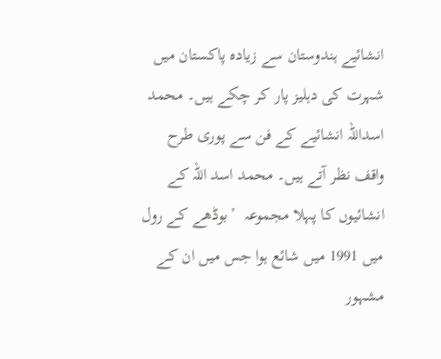انشائیے ہندوستان سے زیادہ پاکستان میں شہرت کی دہلیز پار کر چکے ہیں۔ محمد اسداللہ انشائیے کے فن سے پوری طرح واقف نظر آتے ہیں۔ محمد اسد اللہ کے انشائیوں کا پہلا مجموعہ  ’بوڈھے کے رول میں 1991 میں شائع ہوا جس میں ان کے مشہور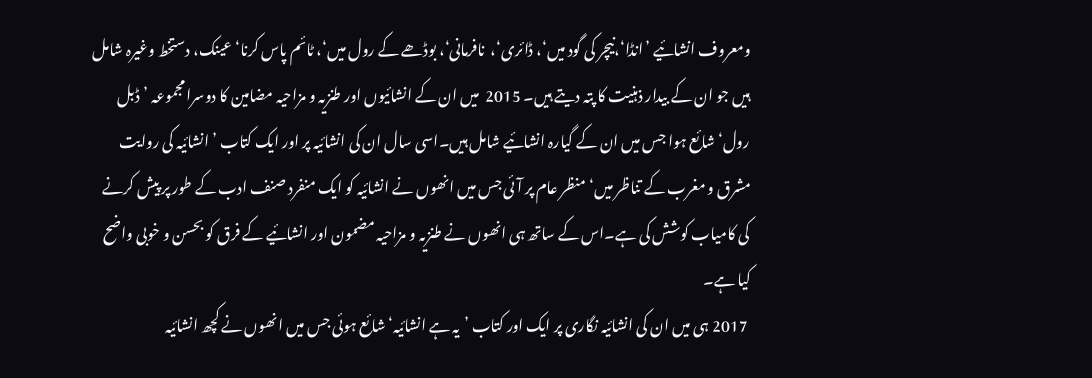ومعروف انشائیے ’انڈا‘،نیچر کی گود میں‘، ڈائری‘،  نافرمانی‘، بوڈھے کے رول میں‘، ٹائم پاس کرنا‘ عینک، دستخط وغیرہ شامل ہیں جو ان کے بیدار ذہنیت کا پتہ دیتے ہیں۔ 2015  میں ان کے انشائیوں اور طنزیہ و مزاحیہ مضامین کا دوسرا مجموعہ ’ڈبل رول‘ شائع ہوا جس میں ان کے گیارہ انشائیے شامل ہیں۔اسی سال ان کی انشائیہ پر اور ایک کتاب ’انشائیہ کی روایت مشرق و مغرب کے تناظر میں‘ منظر عام پر آئی جس میں انھوں نے انشائیہ کو ایک منفرد صنف ادب کے طور پر پیش کرنے کی کامیاب کوشش کی ہے۔اس کے ساتھ ہی انھوں نے طنزیہ و مزاحیہ مضمون اور انشائیے کے فرق کو بحسن و خوبی واضح کیا ہے۔
 2017 ہی میں ان کی انشائیہ نگاری پر ایک اور کتاب ’یہ ہے انشائیہ‘ شائع ہوئی جس میں انھوں نے کچھ انشائیہ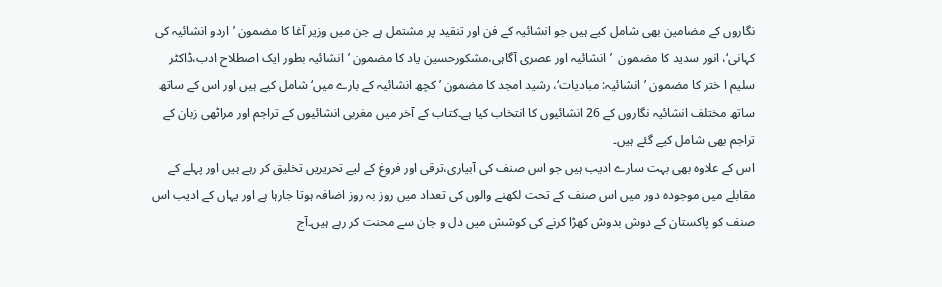نگاروں کے مضامین بھی شامل کیے ہیں جو انشائیہ کے فن اور تنقید پر مشتمل ہے جن میں وزیر آغا کا مضمون ’اردو انشائیہ کی کہانی‘، انور سدید کا مضمون  ’انشائیہ اور عصری آگاہی،مشکورحسین یاد کا مضمون ’انشائیہ بطور ایک اصطلاح ادب،ڈاکٹر سلیم ا ختر کا مضمون ’انشائیہ: مبادیات‘، رشید امجد کا مضمون ’کچھ انشائیہ کے بارے میں‘ شامل کیے ہیں اور اس کے ساتھ ساتھ مختلف انشائیہ نگاروں کے 26 انشائیوں کا انتخاب کیا ہے۔کتاب کے آخر میں مغربی انشائیوں کے تراجم اور مراٹھی زبان کے تراجم بھی شامل کیے گئے ہیں۔
اس کے علاوہ بھی بہت سارے ادیب ہیں جو اس صنف کی آبیاری،ترقی اور فروغ کے لیے تحریریں تخلیق کر رہے ہیں اور پہلے کے مقابلے میں موجودہ دور میں اس صنف کے تحت لکھنے والوں کی تعداد میں روز بہ روز اضافہ ہوتا جارہا ہے اور یہاں کے ادیب اس صنف کو پاکستان کے دوش بدوش کھڑا کرنے کی کوشش میں دل و جان سے محنت کر رہے ہیں۔آج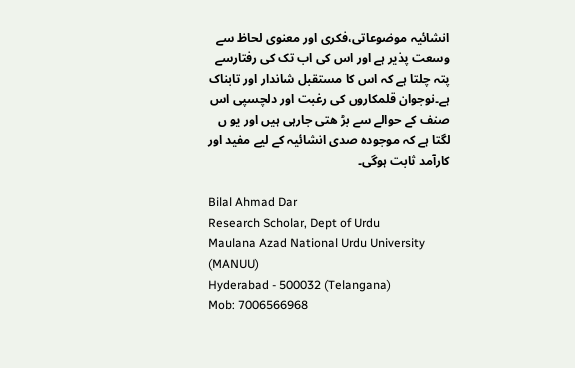انشائیہ موضوعاتی،فکری اور معنوی لحاظ سے وسعت پذیر ہے اور اس کی اب تک کی رفتارسے پتہ چلتا ہے کہ اس کا مستقبل شاندار اور تابناک ہے۔نوجوان قلمکاروں کی رغبت اور دلچسپی اس صنف کے حوالے سے بڑ ھتی جارہی ہیں اور یو ں لگتا ہے کہ موجودہ صدی انشائیہ کے لیے مفید اور کارآمد ثابت ہوگی۔

Bilal Ahmad Dar
Research Scholar, Dept of Urdu
Maulana Azad National Urdu University (MANUU)
Hyderabad - 500032 (Telangana)
Mob: 7006566968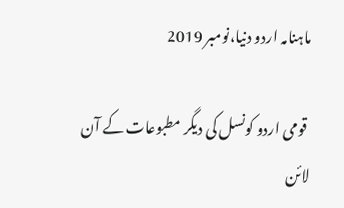ماہنامہ اردو دنیا،نومبر 2019

 قومی اردو کونسل کی دیگر مطبوعات کے آن لائن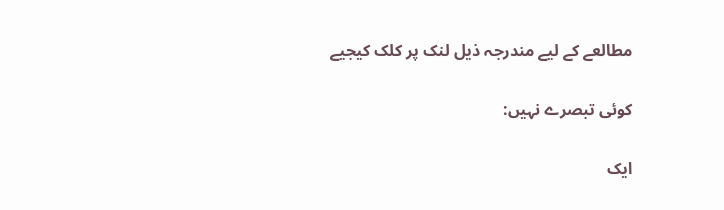مطالعے کے لیے مندرجہ ذیل لنک پر کلک کیجیے

کوئی تبصرے نہیں:

ایک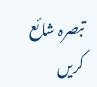تبصرہ شائع کریں